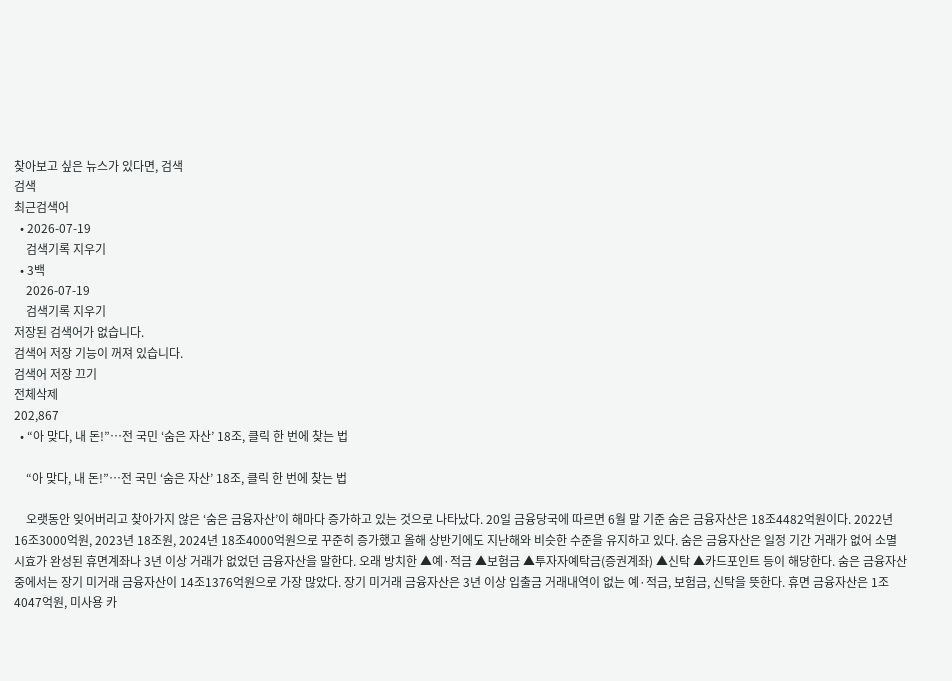찾아보고 싶은 뉴스가 있다면, 검색
검색
최근검색어
  • 2026-07-19
    검색기록 지우기
  • 3백
    2026-07-19
    검색기록 지우기
저장된 검색어가 없습니다.
검색어 저장 기능이 꺼져 있습니다.
검색어 저장 끄기
전체삭제
202,867
  • “아 맞다, 내 돈!”…전 국민 ‘숨은 자산’ 18조, 클릭 한 번에 찾는 법

    “아 맞다, 내 돈!”…전 국민 ‘숨은 자산’ 18조, 클릭 한 번에 찾는 법

    오랫동안 잊어버리고 찾아가지 않은 ‘숨은 금융자산’이 해마다 증가하고 있는 것으로 나타났다. 20일 금융당국에 따르면 6월 말 기준 숨은 금융자산은 18조4482억원이다. 2022년 16조3000억원, 2023년 18조원, 2024년 18조4000억원으로 꾸준히 증가했고 올해 상반기에도 지난해와 비슷한 수준을 유지하고 있다. 숨은 금융자산은 일정 기간 거래가 없어 소멸시효가 완성된 휴면계좌나 3년 이상 거래가 없었던 금융자산을 말한다. 오래 방치한 ▲예·적금 ▲보험금 ▲투자자예탁금(증권계좌) ▲신탁 ▲카드포인트 등이 해당한다. 숨은 금융자산 중에서는 장기 미거래 금융자산이 14조1376억원으로 가장 많았다. 장기 미거래 금융자산은 3년 이상 입출금 거래내역이 없는 예·적금, 보험금, 신탁을 뜻한다. 휴면 금융자산은 1조4047억원, 미사용 카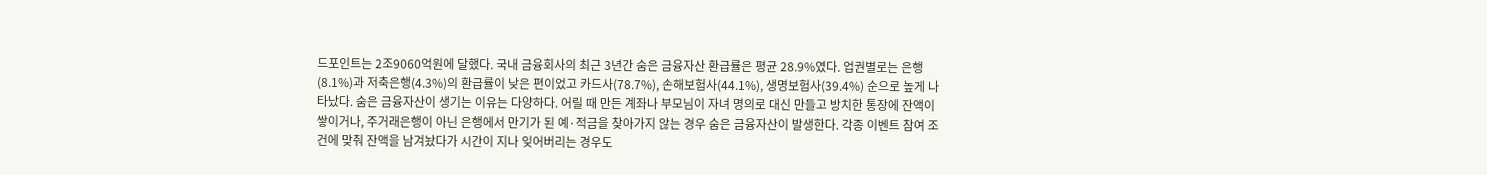드포인트는 2조9060억원에 달했다. 국내 금융회사의 최근 3년간 숨은 금융자산 환급률은 평균 28.9%였다. 업권별로는 은행(8.1%)과 저축은행(4.3%)의 환급률이 낮은 편이었고 카드사(78.7%), 손해보험사(44.1%), 생명보험사(39.4%) 순으로 높게 나타났다. 숨은 금융자산이 생기는 이유는 다양하다. 어릴 때 만든 계좌나 부모님이 자녀 명의로 대신 만들고 방치한 통장에 잔액이 쌓이거나, 주거래은행이 아닌 은행에서 만기가 된 예·적금을 찾아가지 않는 경우 숨은 금융자산이 발생한다. 각종 이벤트 참여 조건에 맞춰 잔액을 남겨놨다가 시간이 지나 잊어버리는 경우도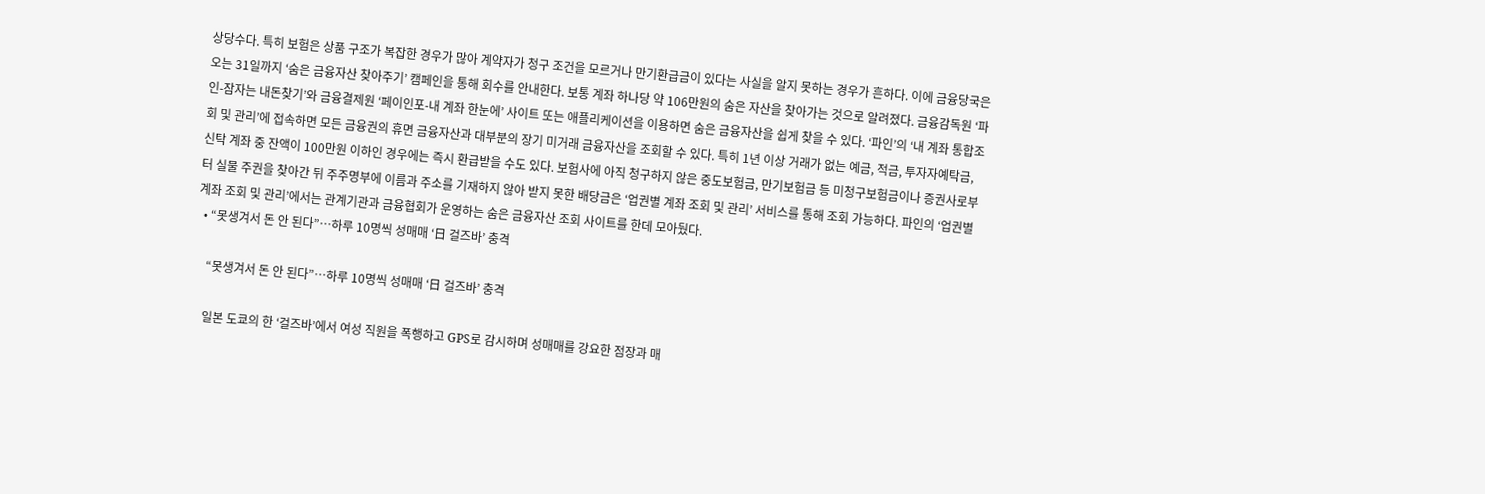상당수다. 특히 보험은 상품 구조가 복잡한 경우가 많아 계약자가 청구 조건을 모르거나 만기환급금이 있다는 사실을 알지 못하는 경우가 흔하다. 이에 금융당국은 오는 31일까지 ‘숨은 금융자산 찾아주기’ 캠페인을 통해 회수를 안내한다. 보통 계좌 하나당 약 106만원의 숨은 자산을 찾아가는 것으로 알려졌다. 금융감독원 ‘파인-잠자는 내돈찾기’와 금융결제원 ‘페이인포-내 계좌 한눈에’ 사이트 또는 애플리케이션을 이용하면 숨은 금융자산을 쉽게 찾을 수 있다. ‘파인’의 ‘내 계좌 통합조회 및 관리’에 접속하면 모든 금융권의 휴면 금융자산과 대부분의 장기 미거래 금융자산을 조회할 수 있다. 특히 1년 이상 거래가 없는 예금, 적금, 투자자예탁금, 신탁 계좌 중 잔액이 100만원 이하인 경우에는 즉시 환급받을 수도 있다. 보험사에 아직 청구하지 않은 중도보험금, 만기보험금 등 미청구보험금이나 증권사로부터 실물 주권을 찾아간 뒤 주주명부에 이름과 주소를 기재하지 않아 받지 못한 배당금은 ‘업권별 계좌 조회 및 관리’ 서비스를 통해 조회 가능하다. 파인의 ‘업권별 계좌 조회 및 관리’에서는 관계기관과 금융협회가 운영하는 숨은 금융자산 조회 사이트를 한데 모아뒀다.
  • “못생겨서 돈 안 된다”…하루 10명씩 성매매 ‘日 걸즈바’ 충격

    “못생겨서 돈 안 된다”…하루 10명씩 성매매 ‘日 걸즈바’ 충격

    일본 도쿄의 한 ‘걸즈바’에서 여성 직원을 폭행하고 GPS로 감시하며 성매매를 강요한 점장과 매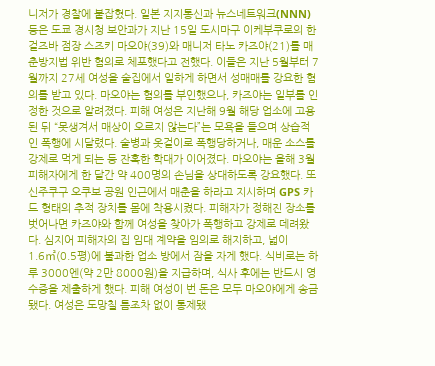니저가 경찰에 붙잡혔다. 일본 지지통신과 뉴스네트워크(NNN) 등은 도쿄 경시청 보안과가 지난 15일 도시마구 이케부쿠로의 한 걸즈바 점장 스즈키 마오야(39)와 매니저 타노 카즈야(21)를 매춘방지법 위반 혐의로 체포했다고 전했다. 이들은 지난 5월부터 7월까지 27세 여성을 술집에서 일하게 하면서 성매매를 강요한 혐의를 받고 있다. 마오야는 혐의를 부인했으나, 카즈야는 일부를 인정한 것으로 알려졌다. 피해 여성은 지난해 9월 해당 업소에 고용된 뒤 “못생겨서 매상이 오르지 않는다”는 모욕을 들으며 상습적인 폭행에 시달렸다. 술병과 옷걸이로 폭행당하거나, 매운 소스를 강제로 먹게 되는 등 잔혹한 학대가 이어졌다. 마오야는 올해 3월 피해자에게 한 달간 약 400명의 손님을 상대하도록 강요했다. 또 신주쿠구 오쿠보 공원 인근에서 매춘을 하라고 지시하며 GPS 카드 형태의 추적 장치를 몸에 착용시켰다. 피해자가 정해진 장소를 벗어나면 카즈야와 함께 여성을 찾아가 폭행하고 강제로 데려왔다. 심지어 피해자의 집 임대 계약을 임의로 해지하고, 넓이 1.6㎡(0.5평)에 불과한 업소 방에서 잠을 자게 했다. 식비로는 하루 3000엔(약 2만 8000원)을 지급하며, 식사 후에는 반드시 영수증을 제출하게 했다. 피해 여성이 번 돈은 모두 마오야에게 송금됐다. 여성은 도망칠 틈조차 없이 통제됐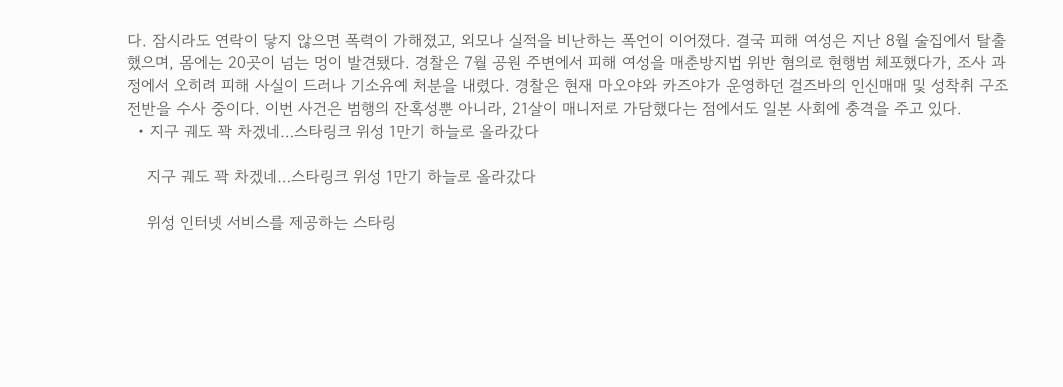다. 잠시라도 연락이 닿지 않으면 폭력이 가해졌고, 외모나 실적을 비난하는 폭언이 이어졌다. 결국 피해 여성은 지난 8월 술집에서 탈출했으며, 몸에는 20곳이 넘는 멍이 발견됐다. 경찰은 7월 공원 주변에서 피해 여성을 매춘방지법 위반 혐의로 현행범 체포했다가, 조사 과정에서 오히려 피해 사실이 드러나 기소유예 처분을 내렸다. 경찰은 현재 마오야와 카즈야가 운영하던 걸즈바의 인신매매 및 성착취 구조 전반을 수사 중이다. 이번 사건은 범행의 잔혹성뿐 아니라, 21살이 매니저로 가담했다는 점에서도 일본 사회에 충격을 주고 있다.
  • 지구 궤도 꽉 차겠네…스타링크 위성 1만기 하늘로 올라갔다

    지구 궤도 꽉 차겠네…스타링크 위성 1만기 하늘로 올라갔다

    위성 인터넷 서비스를 제공하는 스타링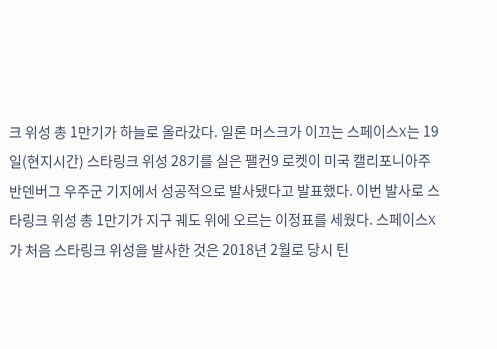크 위성 총 1만기가 하늘로 올라갔다. 일론 머스크가 이끄는 스페이스X는 19일(현지시간) 스타링크 위성 28기를 실은 팰컨9 로켓이 미국 캘리포니아주 반덴버그 우주군 기지에서 성공적으로 발사됐다고 발표했다. 이번 발사로 스타링크 위성 총 1만기가 지구 궤도 위에 오르는 이정표를 세웠다. 스페이스X가 처음 스타링크 위성을 발사한 것은 2018년 2월로 당시 틴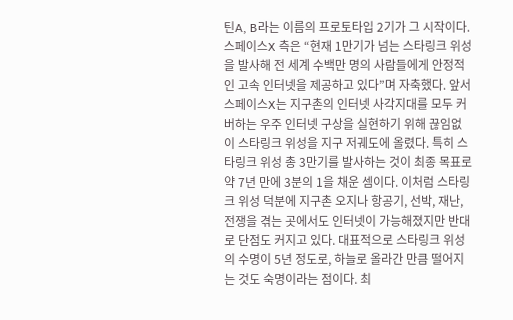틴A, B라는 이름의 프로토타입 2기가 그 시작이다. 스페이스X 측은 “현재 1만기가 넘는 스타링크 위성을 발사해 전 세계 수백만 명의 사람들에게 안정적인 고속 인터넷을 제공하고 있다”며 자축했다. 앞서 스페이스X는 지구촌의 인터넷 사각지대를 모두 커버하는 우주 인터넷 구상을 실현하기 위해 끊임없이 스타링크 위성을 지구 저궤도에 올렸다. 특히 스타링크 위성 총 3만기를 발사하는 것이 최종 목표로 약 7년 만에 3분의 1을 채운 셈이다. 이처럼 스타링크 위성 덕분에 지구촌 오지나 항공기, 선박, 재난, 전쟁을 겪는 곳에서도 인터넷이 가능해졌지만 반대로 단점도 커지고 있다. 대표적으로 스타링크 위성의 수명이 5년 정도로, 하늘로 올라간 만큼 떨어지는 것도 숙명이라는 점이다. 최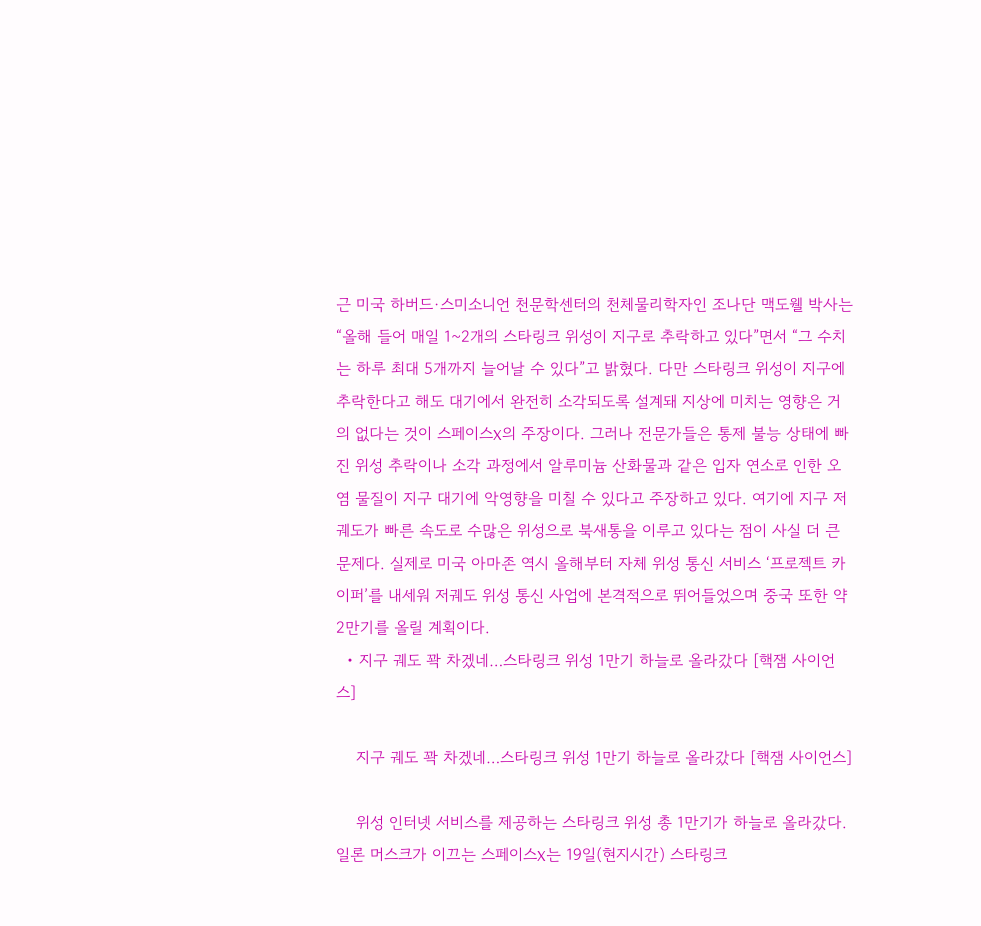근 미국 하버드·스미소니언 천문학센터의 천체물리학자인 조나단 맥도웰 박사는 “올해 들어 매일 1~2개의 스타링크 위성이 지구로 추락하고 있다”면서 “그 수치는 하루 최대 5개까지 늘어날 수 있다”고 밝혔다. 다만 스타링크 위성이 지구에 추락한다고 해도 대기에서 완전히 소각되도록 설계돼 지상에 미치는 영향은 거의 없다는 것이 스페이스X의 주장이다. 그러나 전문가들은 통제 불능 상태에 빠진 위성 추락이나 소각 과정에서 알루미늄 산화물과 같은 입자 연소로 인한 오염 물질이 지구 대기에 악영향을 미칠 수 있다고 주장하고 있다. 여기에 지구 저궤도가 빠른 속도로 수많은 위성으로 북새통을 이루고 있다는 점이 사실 더 큰 문제다. 실제로 미국 아마존 역시 올해부터 자체 위성 통신 서비스 ‘프로젝트 카이퍼’를 내세워 저궤도 위성 통신 사업에 본격적으로 뛰어들었으며 중국 또한 약 2만기를 올릴 계획이다.
  • 지구 궤도 꽉 차겠네…스타링크 위성 1만기 하늘로 올라갔다 [핵잼 사이언스]

    지구 궤도 꽉 차겠네…스타링크 위성 1만기 하늘로 올라갔다 [핵잼 사이언스]

    위성 인터넷 서비스를 제공하는 스타링크 위성 총 1만기가 하늘로 올라갔다. 일론 머스크가 이끄는 스페이스X는 19일(현지시간) 스타링크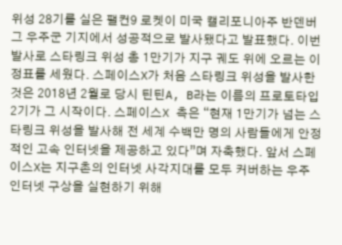위성 28기를 실은 팰컨9 로켓이 미국 캘리포니아주 반덴버그 우주군 기지에서 성공적으로 발사됐다고 발표했다. 이번 발사로 스타링크 위성 총 1만기가 지구 궤도 위에 오르는 이정표를 세웠다. 스페이스X가 처음 스타링크 위성을 발사한 것은 2018년 2월로 당시 틴틴A, B라는 이름의 프로토타입 2기가 그 시작이다. 스페이스X 측은 “현재 1만기가 넘는 스타링크 위성을 발사해 전 세계 수백만 명의 사람들에게 안정적인 고속 인터넷을 제공하고 있다”며 자축했다. 앞서 스페이스X는 지구촌의 인터넷 사각지대를 모두 커버하는 우주 인터넷 구상을 실현하기 위해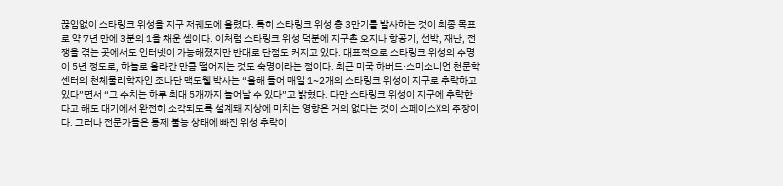끊임없이 스타링크 위성을 지구 저궤도에 올렸다. 특히 스타링크 위성 총 3만기를 발사하는 것이 최종 목표로 약 7년 만에 3분의 1을 채운 셈이다. 이처럼 스타링크 위성 덕분에 지구촌 오지나 항공기, 선박, 재난, 전쟁을 겪는 곳에서도 인터넷이 가능해졌지만 반대로 단점도 커지고 있다. 대표적으로 스타링크 위성의 수명이 5년 정도로, 하늘로 올라간 만큼 떨어지는 것도 숙명이라는 점이다. 최근 미국 하버드·스미소니언 천문학센터의 천체물리학자인 조나단 맥도웰 박사는 “올해 들어 매일 1~2개의 스타링크 위성이 지구로 추락하고 있다”면서 “그 수치는 하루 최대 5개까지 늘어날 수 있다”고 밝혔다. 다만 스타링크 위성이 지구에 추락한다고 해도 대기에서 완전히 소각되도록 설계돼 지상에 미치는 영향은 거의 없다는 것이 스페이스X의 주장이다. 그러나 전문가들은 통제 불능 상태에 빠진 위성 추락이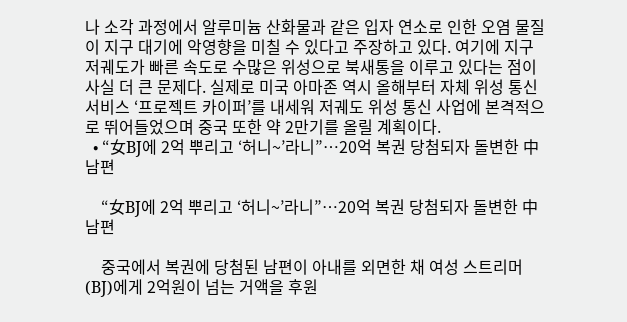나 소각 과정에서 알루미늄 산화물과 같은 입자 연소로 인한 오염 물질이 지구 대기에 악영향을 미칠 수 있다고 주장하고 있다. 여기에 지구 저궤도가 빠른 속도로 수많은 위성으로 북새통을 이루고 있다는 점이 사실 더 큰 문제다. 실제로 미국 아마존 역시 올해부터 자체 위성 통신 서비스 ‘프로젝트 카이퍼’를 내세워 저궤도 위성 통신 사업에 본격적으로 뛰어들었으며 중국 또한 약 2만기를 올릴 계획이다.
  • “女BJ에 2억 뿌리고 ‘허니~’라니”…20억 복권 당첨되자 돌변한 中 남편

    “女BJ에 2억 뿌리고 ‘허니~’라니”…20억 복권 당첨되자 돌변한 中 남편

    중국에서 복권에 당첨된 남편이 아내를 외면한 채 여성 스트리머(BJ)에게 2억원이 넘는 거액을 후원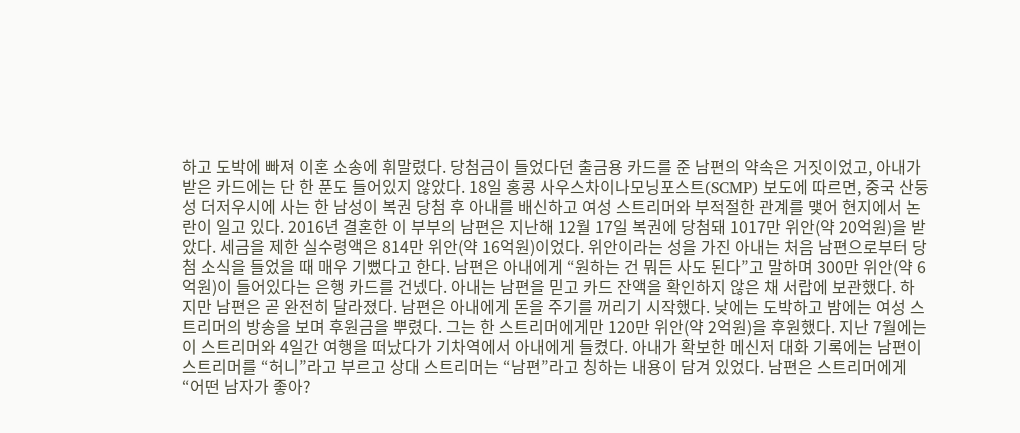하고 도박에 빠져 이혼 소송에 휘말렸다. 당첨금이 들었다던 출금용 카드를 준 남편의 약속은 거짓이었고, 아내가 받은 카드에는 단 한 푼도 들어있지 않았다. 18일 홍콩 사우스차이나모닝포스트(SCMP) 보도에 따르면, 중국 산둥성 더저우시에 사는 한 남성이 복권 당첨 후 아내를 배신하고 여성 스트리머와 부적절한 관계를 맺어 현지에서 논란이 일고 있다. 2016년 결혼한 이 부부의 남편은 지난해 12월 17일 복권에 당첨돼 1017만 위안(약 20억원)을 받았다. 세금을 제한 실수령액은 814만 위안(약 16억원)이었다. 위안이라는 성을 가진 아내는 처음 남편으로부터 당첨 소식을 들었을 때 매우 기뻤다고 한다. 남편은 아내에게 “원하는 건 뭐든 사도 된다”고 말하며 300만 위안(약 6억원)이 들어있다는 은행 카드를 건넸다. 아내는 남편을 믿고 카드 잔액을 확인하지 않은 채 서랍에 보관했다. 하지만 남편은 곧 완전히 달라졌다. 남편은 아내에게 돈을 주기를 꺼리기 시작했다. 낮에는 도박하고 밤에는 여성 스트리머의 방송을 보며 후원금을 뿌렸다. 그는 한 스트리머에게만 120만 위안(약 2억원)을 후원했다. 지난 7월에는 이 스트리머와 4일간 여행을 떠났다가 기차역에서 아내에게 들켰다. 아내가 확보한 메신저 대화 기록에는 남편이 스트리머를 “허니”라고 부르고 상대 스트리머는 “남편”라고 칭하는 내용이 담겨 있었다. 남편은 스트리머에게 “어떤 남자가 좋아?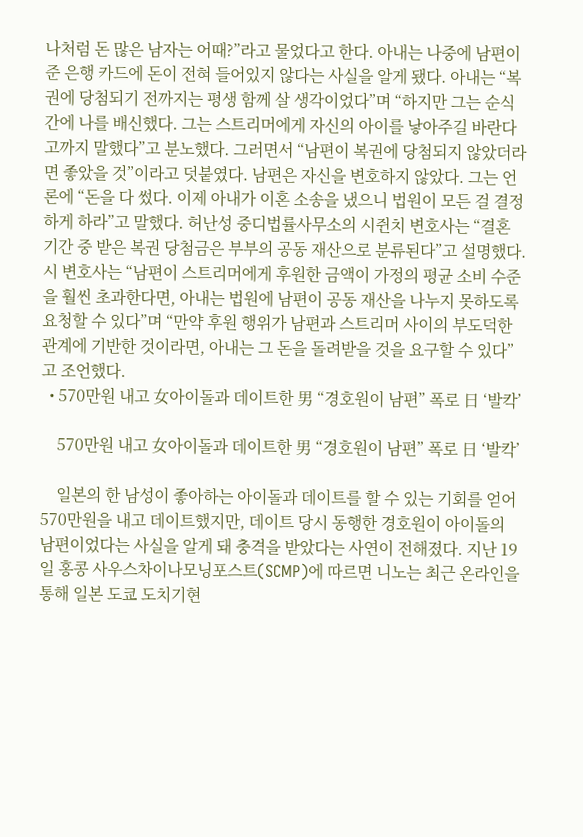나처럼 돈 많은 남자는 어때?”라고 물었다고 한다. 아내는 나중에 남편이 준 은행 카드에 돈이 전혀 들어있지 않다는 사실을 알게 됐다. 아내는 “복권에 당첨되기 전까지는 평생 함께 살 생각이었다”며 “하지만 그는 순식간에 나를 배신했다. 그는 스트리머에게 자신의 아이를 낳아주길 바란다고까지 말했다”고 분노했다. 그러면서 “남편이 복권에 당첨되지 않았더라면 좋았을 것”이라고 덧붙였다. 남편은 자신을 변호하지 않았다. 그는 언론에 “돈을 다 썼다. 이제 아내가 이혼 소송을 냈으니 법원이 모든 걸 결정하게 하라”고 말했다. 허난성 중디법률사무소의 시쥔치 변호사는 “결혼 기간 중 받은 복권 당첨금은 부부의 공동 재산으로 분류된다”고 설명했다. 시 변호사는 “남편이 스트리머에게 후원한 금액이 가정의 평균 소비 수준을 훨씬 초과한다면, 아내는 법원에 남편이 공동 재산을 나누지 못하도록 요청할 수 있다”며 “만약 후원 행위가 남편과 스트리머 사이의 부도덕한 관계에 기반한 것이라면, 아내는 그 돈을 돌려받을 것을 요구할 수 있다”고 조언했다.
  • 570만원 내고 女아이돌과 데이트한 男 “경호원이 남편” 폭로 日 ‘발칵’

    570만원 내고 女아이돌과 데이트한 男 “경호원이 남편” 폭로 日 ‘발칵’

    일본의 한 남성이 좋아하는 아이돌과 데이트를 할 수 있는 기회를 얻어 570만원을 내고 데이트했지만, 데이트 당시 동행한 경호원이 아이돌의 남편이었다는 사실을 알게 돼 충격을 받았다는 사연이 전해졌다. 지난 19일 홍콩 사우스차이나모닝포스트(SCMP)에 따르면 니노는 최근 온라인을 통해 일본 도쿄 도치기현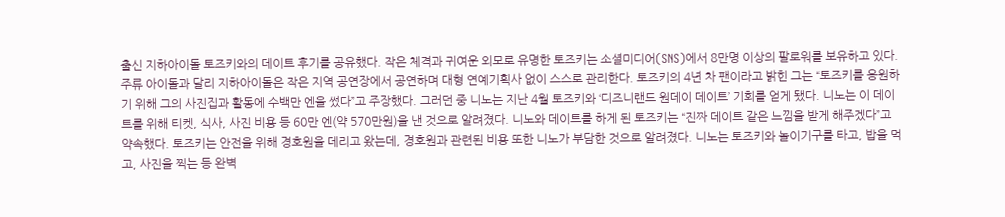출신 지하아이돌 토즈키와의 데이트 후기를 공유했다. 작은 체격과 귀여운 외모로 유명한 토즈키는 소셜미디어(SNS)에서 8만명 이상의 팔로워를 보유하고 있다. 주류 아이돌과 달리 지하아이돌은 작은 지역 공연장에서 공연하며 대형 연예기획사 없이 스스로 관리한다. 토즈키의 4년 차 팬이라고 밝힌 그는 “토즈키를 응원하기 위해 그의 사진집과 활동에 수백만 엔을 썼다”고 주장했다. 그러던 중 니노는 지난 4월 토즈키와 ‘디즈니랜드 원데이 데이트’ 기회를 얻게 됐다. 니노는 이 데이트를 위해 티켓, 식사, 사진 비용 등 60만 엔(약 570만원)을 낸 것으로 알려졌다. 니노와 데이트를 하게 된 토즈키는 “진짜 데이트 같은 느낌을 받게 해주겠다”고 약속했다. 토즈키는 안전을 위해 경호원을 데리고 왔는데, 경호원과 관련된 비용 또한 니노가 부담한 것으로 알려졌다. 니노는 토즈키와 놀이기구를 타고, 밥을 먹고, 사진을 찍는 등 완벽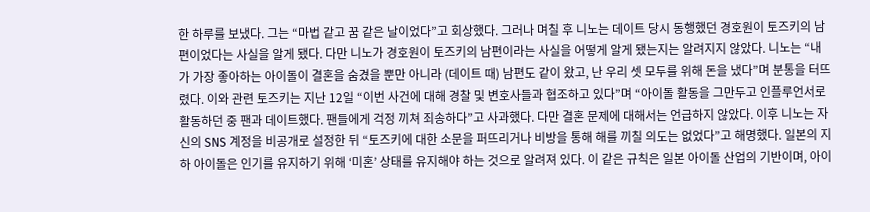한 하루를 보냈다. 그는 “마법 같고 꿈 같은 날이었다”고 회상했다. 그러나 며칠 후 니노는 데이트 당시 동행했던 경호원이 토즈키의 남편이었다는 사실을 알게 됐다. 다만 니노가 경호원이 토즈키의 남편이라는 사실을 어떻게 알게 됐는지는 알려지지 않았다. 니노는 “내가 가장 좋아하는 아이돌이 결혼을 숨겼을 뿐만 아니라 (데이트 때) 남편도 같이 왔고, 난 우리 셋 모두를 위해 돈을 냈다”며 분통을 터뜨렸다. 이와 관련 토즈키는 지난 12일 “이번 사건에 대해 경찰 및 변호사들과 협조하고 있다”며 “아이돌 활동을 그만두고 인플루언서로 활동하던 중 팬과 데이트했다. 팬들에게 걱정 끼쳐 죄송하다”고 사과했다. 다만 결혼 문제에 대해서는 언급하지 않았다. 이후 니노는 자신의 SNS 계정을 비공개로 설정한 뒤 “토즈키에 대한 소문을 퍼뜨리거나 비방을 통해 해를 끼칠 의도는 없었다”고 해명했다. 일본의 지하 아이돌은 인기를 유지하기 위해 ‘미혼’ 상태를 유지해야 하는 것으로 알려져 있다. 이 같은 규칙은 일본 아이돌 산업의 기반이며, 아이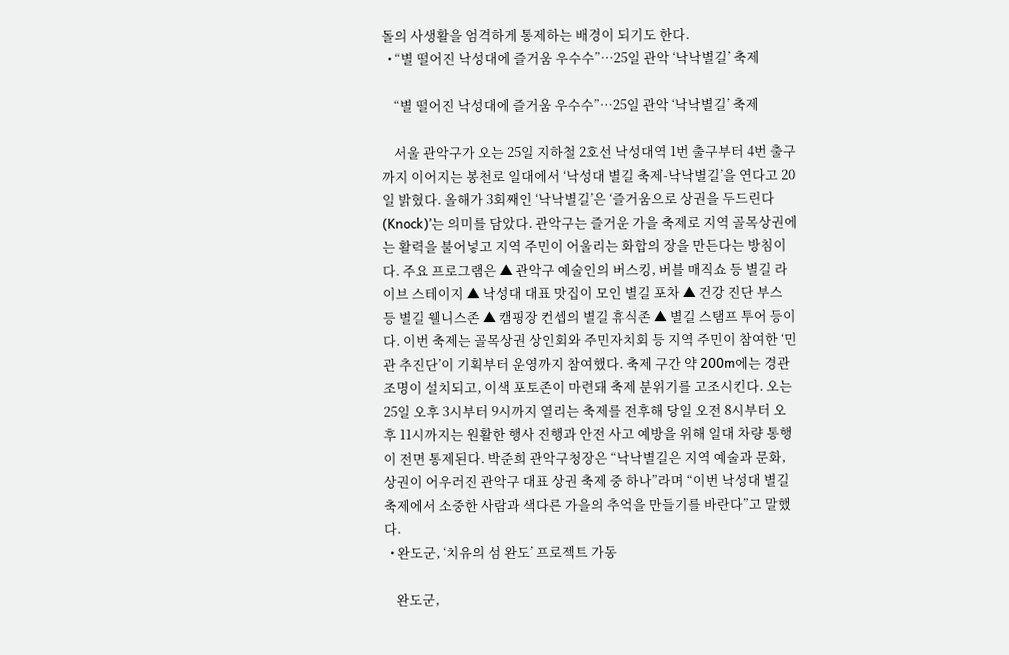돌의 사생활을 엄격하게 통제하는 배경이 되기도 한다.
  • “별 떨어진 낙성대에 즐거움 우수수”…25일 관악 ‘낙낙별길’ 축제

    “별 떨어진 낙성대에 즐거움 우수수”…25일 관악 ‘낙낙별길’ 축제

    서울 관악구가 오는 25일 지하철 2호선 낙성대역 1번 출구부터 4번 출구까지 이어지는 봉천로 일대에서 ‘낙성대 별길 축제-낙낙별길’을 연다고 20일 밝혔다. 올해가 3회째인 ‘낙낙별길’은 ‘즐거움으로 상권을 두드린다(Knock)’는 의미를 담았다. 관악구는 즐거운 가을 축제로 지역 골목상권에는 활력을 불어넣고 지역 주민이 어울리는 화합의 장을 만든다는 방침이다. 주요 프로그램은 ▲ 관악구 예술인의 버스킹, 버블 매직쇼 등 별길 라이브 스테이지 ▲ 낙성대 대표 맛집이 모인 별길 포차 ▲ 건강 진단 부스 등 별길 웰니스존 ▲ 캠핑장 컨셉의 별길 휴식존 ▲ 별길 스탬프 투어 등이다. 이번 축제는 골목상권 상인회와 주민자치회 등 지역 주민이 참여한 ‘민관 추진단’이 기획부터 운영까지 참여했다. 축제 구간 약 200m에는 경관 조명이 설치되고, 이색 포토존이 마련돼 축제 분위기를 고조시킨다. 오는 25일 오후 3시부터 9시까지 열리는 축제를 전후해 당일 오전 8시부터 오후 11시까지는 원활한 행사 진행과 안전 사고 예방을 위해 일대 차량 통행이 전면 통제된다. 박준희 관악구청장은 “낙낙별길은 지역 예술과 문화, 상권이 어우러진 관악구 대표 상권 축제 중 하나”라며 “이번 낙성대 별길 축제에서 소중한 사람과 색다른 가을의 추억을 만들기를 바란다”고 말했다.
  • 완도군, ‘치유의 섬 완도’ 프로젝트 가동

    완도군,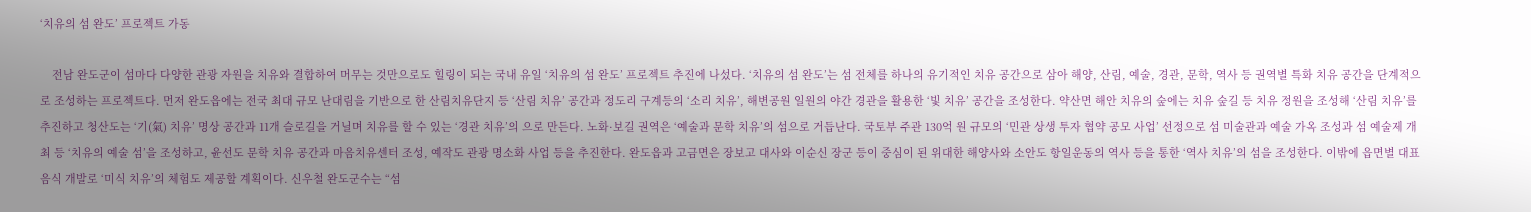‘치유의 섬 완도’ 프로젝트 가동

    전남 완도군이 섬마다 다양한 관광 자원을 치유와 결합하여 머무는 것만으로도 힐링이 되는 국내 유일 ‘치유의 섬 완도’ 프로젝트 추진에 나섰다. ‘치유의 섬 완도’는 섬 전체를 하나의 유기적인 치유 공간으로 삼아 해양, 산림, 예술, 경관, 문학, 역사 등 권역별 특화 치유 공간을 단계적으로 조성하는 프로젝트다. 먼저 완도읍에는 전국 최대 규모 난대림을 기반으로 한 산림치유단지 등 ‘산림 치유’ 공간과 정도리 구계등의 ‘소리 치유’, 해변공원 일원의 야간 경관을 활용한 ‘빛 치유’ 공간을 조성한다. 약산면 해안 치유의 숲에는 치유 숲길 등 치유 정원을 조성해 ‘산림 치유’를 추진하고 청산도는 ‘기(氣) 치유’ 명상 공간과 11개 슬로길을 거닐며 치유를 할 수 있는 ‘경관 치유’의 으로 만든다. 노화·보길 권역은 ‘예술과 문학 치유’의 섬으로 거듭난다. 국토부 주관 130억 원 규모의 ‘민관 상생 투자 협약 공모 사업’ 선정으로 섬 미술관과 예술 가옥 조성과 섬 예술제 개최 등 ‘치유의 예술 섬’을 조성하고, 윤선도 문학 치유 공간과 마음치유센터 조성, 예작도 관광 명소화 사업 등을 추진한다. 완도읍과 고금면은 장보고 대사와 이순신 장군 등이 중심이 된 위대한 해양사와 소안도 항일운동의 역사 등을 통한 ‘역사 치유’의 섬을 조성한다. 이밖에 읍면별 대표 음식 개발로 ‘미식 치유’의 체험도 제공할 계획이다. 신우철 완도군수는 “섬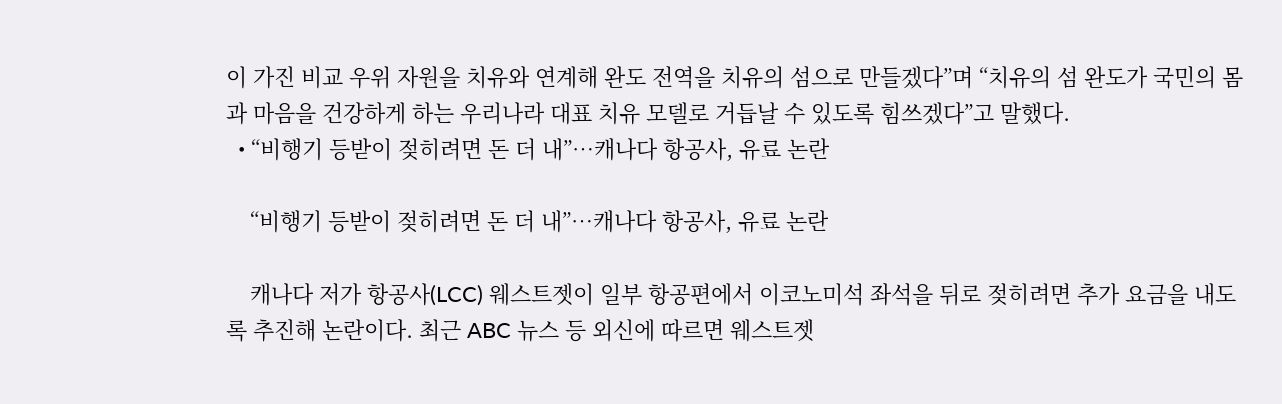이 가진 비교 우위 자원을 치유와 연계해 완도 전역을 치유의 섬으로 만들겠다”며 “치유의 섬 완도가 국민의 몸과 마음을 건강하게 하는 우리나라 대표 치유 모델로 거듭날 수 있도록 힘쓰겠다”고 말했다.
  • “비행기 등받이 젖히려면 돈 더 내”…캐나다 항공사, 유료 논란

    “비행기 등받이 젖히려면 돈 더 내”…캐나다 항공사, 유료 논란

    캐나다 저가 항공사(LCC) 웨스트젯이 일부 항공편에서 이코노미석 좌석을 뒤로 젖히려면 추가 요금을 내도록 추진해 논란이다. 최근 ABC 뉴스 등 외신에 따르면 웨스트젯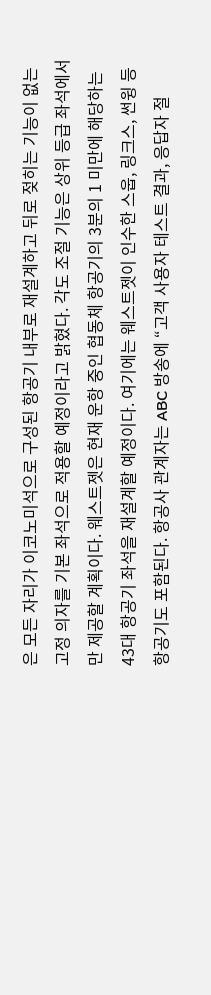은 모든 자리가 이코노미석으로 구성된 항공기 내부로 재설계하고 뒤로 젖히는 기능이 없는 고정 의자를 기본 좌석으로 적용할 예정이라고 밝혔다. 각도 조절 기능은 상위 등급 좌석에서만 제공할 계획이다. 웨스트젯은 현재 운항 중인 협동체 항공기의 3분의 1 미만에 해당하는 43대 항공기 좌석을 재설계할 예정이다. 여기에는 웨스트젯이 인수한 스웁, 링크스, 썬윙 등 항공기도 포함된다. 항공사 관계자는 ABC 방송에 “고객 사용자 테스트 결과, 응답자 절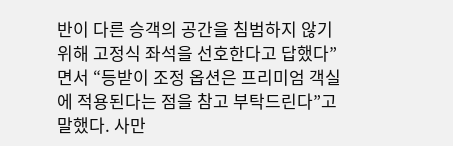반이 다른 승객의 공간을 침범하지 않기 위해 고정식 좌석을 선호한다고 답했다”면서 “등받이 조정 옵션은 프리미엄 객실에 적용된다는 점을 참고 부탁드린다”고 말했다. 사만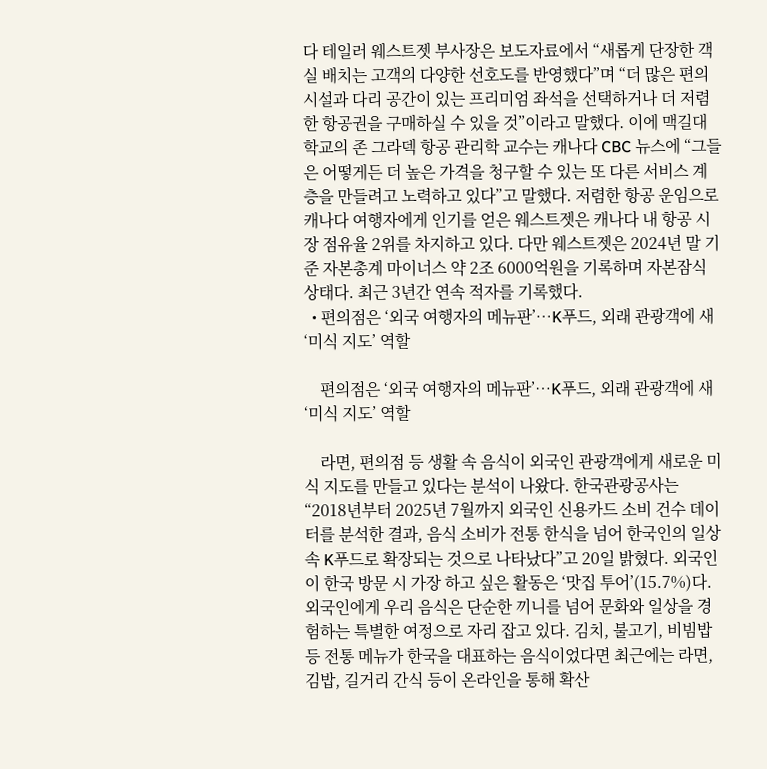다 테일러 웨스트젯 부사장은 보도자료에서 “새롭게 단장한 객실 배치는 고객의 다양한 선호도를 반영했다”며 “더 많은 편의 시설과 다리 공간이 있는 프리미엄 좌석을 선택하거나 더 저렴한 항공권을 구매하실 수 있을 것”이라고 말했다. 이에 맥길대학교의 존 그라덱 항공 관리학 교수는 캐나다 CBC 뉴스에 “그들은 어떻게든 더 높은 가격을 청구할 수 있는 또 다른 서비스 계층을 만들려고 노력하고 있다”고 말했다. 저렴한 항공 운임으로 캐나다 여행자에게 인기를 얻은 웨스트젯은 캐나다 내 항공 시장 점유율 2위를 차지하고 있다. 다만 웨스트젯은 2024년 말 기준 자본총계 마이너스 약 2조 6000억원을 기록하며 자본잠식 상태다. 최근 3년간 연속 적자를 기록했다.
  • 편의점은 ‘외국 여행자의 메뉴판’…K푸드, 외래 관광객에 새 ‘미식 지도’ 역할

    편의점은 ‘외국 여행자의 메뉴판’…K푸드, 외래 관광객에 새 ‘미식 지도’ 역할

    라면, 편의점 등 생활 속 음식이 외국인 관광객에게 새로운 미식 지도를 만들고 있다는 분석이 나왔다. 한국관광공사는 “2018년부터 2025년 7월까지 외국인 신용카드 소비 건수 데이터를 분석한 결과, 음식 소비가 전통 한식을 넘어 한국인의 일상 속 K푸드로 확장되는 것으로 나타났다”고 20일 밝혔다. 외국인이 한국 방문 시 가장 하고 싶은 활동은 ‘맛집 투어’(15.7%)다. 외국인에게 우리 음식은 단순한 끼니를 넘어 문화와 일상을 경험하는 특별한 여정으로 자리 잡고 있다. 김치, 불고기, 비빔밥 등 전통 메뉴가 한국을 대표하는 음식이었다면 최근에는 라면, 김밥, 길거리 간식 등이 온라인을 통해 확산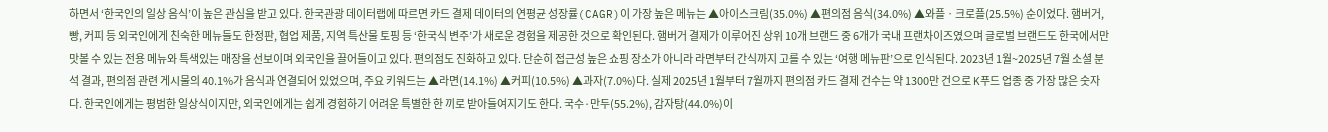하면서 ‘한국인의 일상 음식’이 높은 관심을 받고 있다. 한국관광 데이터랩에 따르면 카드 결제 데이터의 연평균 성장률(CAGR)이 가장 높은 메뉴는 ▲아이스크림(35.0%) ▲편의점 음식(34.0%) ▲와플ㆍ크로플(25.5%) 순이었다. 햄버거, 빵, 커피 등 외국인에게 친숙한 메뉴들도 한정판, 협업 제품, 지역 특산물 토핑 등 ‘한국식 변주’가 새로운 경험을 제공한 것으로 확인된다. 햄버거 결제가 이루어진 상위 10개 브랜드 중 6개가 국내 프랜차이즈였으며 글로벌 브랜드도 한국에서만 맛볼 수 있는 전용 메뉴와 특색있는 매장을 선보이며 외국인을 끌어들이고 있다. 편의점도 진화하고 있다. 단순히 접근성 높은 쇼핑 장소가 아니라 라면부터 간식까지 고를 수 있는 ‘여행 메뉴판’으로 인식된다. 2023년 1월~2025년 7월 소셜 분석 결과, 편의점 관련 게시물의 40.1%가 음식과 연결되어 있었으며, 주요 키워드는 ▲라면(14.1%) ▲커피(10.5%) ▲과자(7.0%)다. 실제 2025년 1월부터 7월까지 편의점 카드 결제 건수는 약 1300만 건으로 K푸드 업종 중 가장 많은 숫자다. 한국인에게는 평범한 일상식이지만, 외국인에게는 쉽게 경험하기 어려운 특별한 한 끼로 받아들여지기도 한다. 국수·만두(55.2%), 감자탕(44.0%)이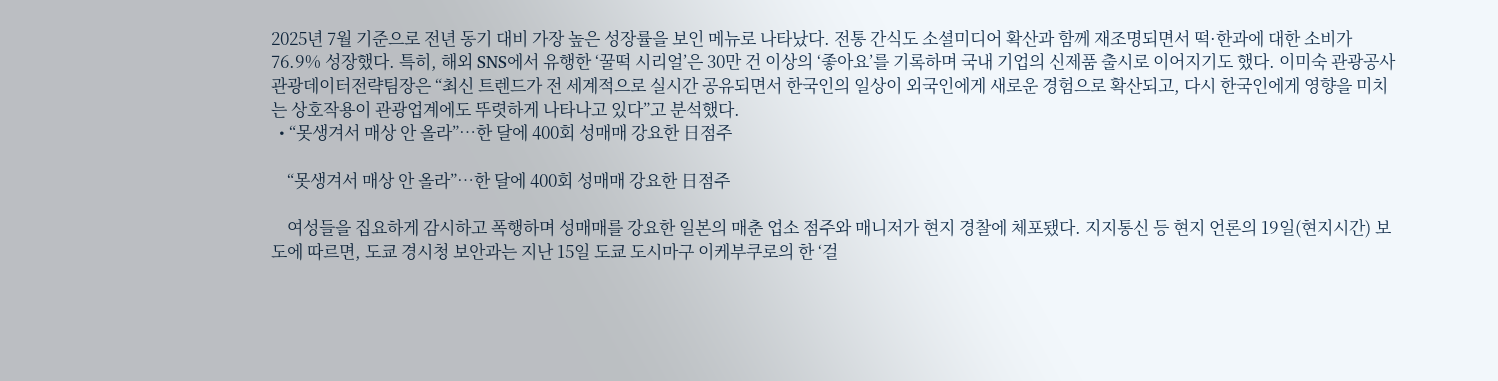2025년 7월 기준으로 전년 동기 대비 가장 높은 성장률을 보인 메뉴로 나타났다. 전통 간식도 소셜미디어 확산과 함께 재조명되면서 떡·한과에 대한 소비가 76.9% 성장했다. 특히, 해외 SNS에서 유행한 ‘꿀떡 시리얼’은 30만 건 이상의 ‘좋아요’를 기록하며 국내 기업의 신제품 출시로 이어지기도 했다. 이미숙 관광공사 관광데이터전략팀장은 “최신 트렌드가 전 세계적으로 실시간 공유되면서 한국인의 일상이 외국인에게 새로운 경험으로 확산되고, 다시 한국인에게 영향을 미치는 상호작용이 관광업계에도 뚜렷하게 나타나고 있다”고 분석했다.
  • “못생겨서 매상 안 올라”…한 달에 400회 성매매 강요한 日점주

    “못생겨서 매상 안 올라”…한 달에 400회 성매매 강요한 日점주

    여성들을 집요하게 감시하고 폭행하며 성매매를 강요한 일본의 매춘 업소 점주와 매니저가 현지 경찰에 체포됐다. 지지통신 등 현지 언론의 19일(현지시간) 보도에 따르면, 도쿄 경시청 보안과는 지난 15일 도쿄 도시마구 이케부쿠로의 한 ‘걸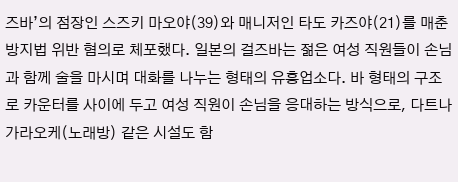즈바’의 점장인 스즈키 마오야(39)와 매니저인 타도 카즈야(21)를 매춘방지법 위반 혐의로 체포했다. 일본의 걸즈바는 젊은 여성 직원들이 손님과 함께 술을 마시며 대화를 나누는 형태의 유흥업소다. 바 형태의 구조로 카운터를 사이에 두고 여성 직원이 손님을 응대하는 방식으로, 다트나 가라오케(노래방) 같은 시설도 함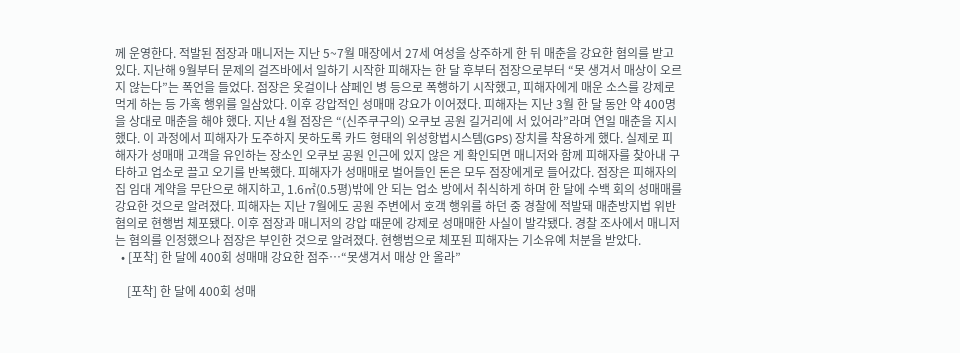께 운영한다. 적발된 점장과 매니저는 지난 5~7월 매장에서 27세 여성을 상주하게 한 뒤 매춘을 강요한 혐의를 받고 있다. 지난해 9월부터 문제의 걸즈바에서 일하기 시작한 피해자는 한 달 후부터 점장으로부터 “못 생겨서 매상이 오르지 않는다”는 폭언을 들었다. 점장은 옷걸이나 샴페인 병 등으로 폭행하기 시작했고, 피해자에게 매운 소스를 강제로 먹게 하는 등 가혹 행위를 일삼았다. 이후 강압적인 성매매 강요가 이어졌다. 피해자는 지난 3월 한 달 동안 약 400명을 상대로 매춘을 해야 했다. 지난 4월 점장은 “(신주쿠구의) 오쿠보 공원 길거리에 서 있어라”라며 연일 매춘을 지시했다. 이 과정에서 피해자가 도주하지 못하도록 카드 형태의 위성항법시스템(GPS) 장치를 착용하게 했다. 실제로 피해자가 성매매 고객을 유인하는 장소인 오쿠보 공원 인근에 있지 않은 게 확인되면 매니저와 함께 피해자를 찾아내 구타하고 업소로 끌고 오기를 반복했다. 피해자가 성매매로 벌어들인 돈은 모두 점장에게로 들어갔다. 점장은 피해자의 집 임대 계약을 무단으로 해지하고, 1.6㎡(0.5평)밖에 안 되는 업소 방에서 취식하게 하며 한 달에 수백 회의 성매매를 강요한 것으로 알려졌다. 피해자는 지난 7월에도 공원 주변에서 호객 행위를 하던 중 경찰에 적발돼 매춘방지법 위반 혐의로 현행범 체포됐다. 이후 점장과 매니저의 강압 때문에 강제로 성매매한 사실이 발각됐다. 경찰 조사에서 매니저는 혐의를 인정했으나 점장은 부인한 것으로 알려졌다. 현행범으로 체포된 피해자는 기소유예 처분을 받았다.
  • [포착] 한 달에 400회 성매매 강요한 점주…“못생겨서 매상 안 올라”

    [포착] 한 달에 400회 성매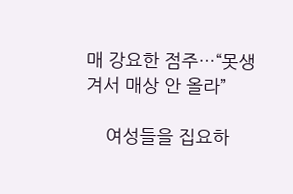매 강요한 점주…“못생겨서 매상 안 올라”

    여성들을 집요하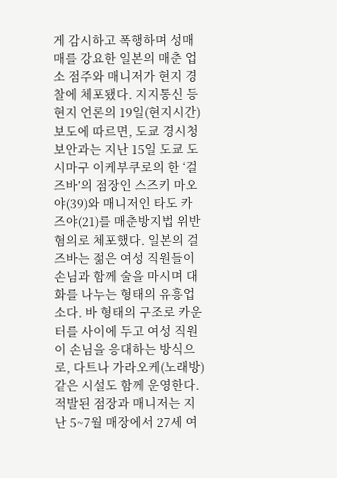게 감시하고 폭행하며 성매매를 강요한 일본의 매춘 업소 점주와 매니저가 현지 경찰에 체포됐다. 지지통신 등 현지 언론의 19일(현지시간) 보도에 따르면, 도쿄 경시청 보안과는 지난 15일 도쿄 도시마구 이케부쿠로의 한 ‘걸즈바’의 점장인 스즈키 마오야(39)와 매니저인 타도 카즈야(21)를 매춘방지법 위반 혐의로 체포했다. 일본의 걸즈바는 젊은 여성 직원들이 손님과 함께 술을 마시며 대화를 나누는 형태의 유흥업소다. 바 형태의 구조로 카운터를 사이에 두고 여성 직원이 손님을 응대하는 방식으로, 다트나 가라오케(노래방) 같은 시설도 함께 운영한다. 적발된 점장과 매니저는 지난 5~7월 매장에서 27세 여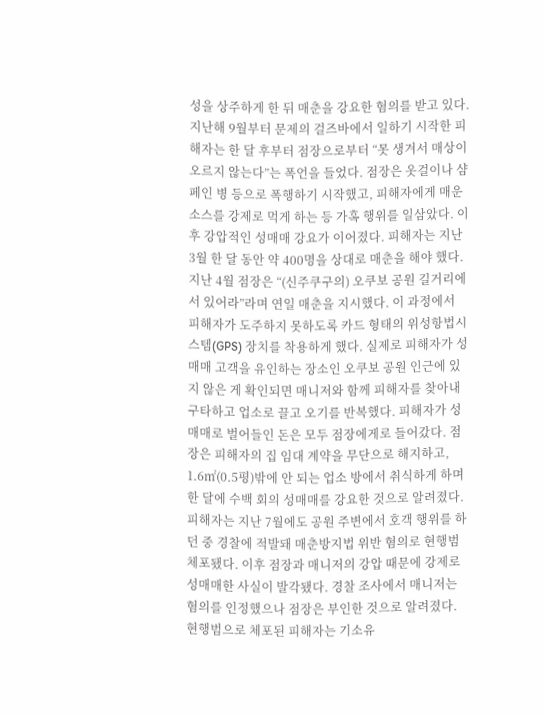성을 상주하게 한 뒤 매춘을 강요한 혐의를 받고 있다. 지난해 9월부터 문제의 걸즈바에서 일하기 시작한 피해자는 한 달 후부터 점장으로부터 “못 생겨서 매상이 오르지 않는다”는 폭언을 들었다. 점장은 옷걸이나 샴페인 병 등으로 폭행하기 시작했고, 피해자에게 매운 소스를 강제로 먹게 하는 등 가혹 행위를 일삼았다. 이후 강압적인 성매매 강요가 이어졌다. 피해자는 지난 3월 한 달 동안 약 400명을 상대로 매춘을 해야 했다. 지난 4월 점장은 “(신주쿠구의) 오쿠보 공원 길거리에 서 있어라”라며 연일 매춘을 지시했다. 이 과정에서 피해자가 도주하지 못하도록 카드 형태의 위성항법시스템(GPS) 장치를 착용하게 했다. 실제로 피해자가 성매매 고객을 유인하는 장소인 오쿠보 공원 인근에 있지 않은 게 확인되면 매니저와 함께 피해자를 찾아내 구타하고 업소로 끌고 오기를 반복했다. 피해자가 성매매로 벌어들인 돈은 모두 점장에게로 들어갔다. 점장은 피해자의 집 임대 계약을 무단으로 해지하고, 1.6㎡(0.5평)밖에 안 되는 업소 방에서 취식하게 하며 한 달에 수백 회의 성매매를 강요한 것으로 알려졌다. 피해자는 지난 7월에도 공원 주변에서 호객 행위를 하던 중 경찰에 적발돼 매춘방지법 위반 혐의로 현행범 체포됐다. 이후 점장과 매니저의 강압 때문에 강제로 성매매한 사실이 발각됐다. 경찰 조사에서 매니저는 혐의를 인정했으나 점장은 부인한 것으로 알려졌다. 현행범으로 체포된 피해자는 기소유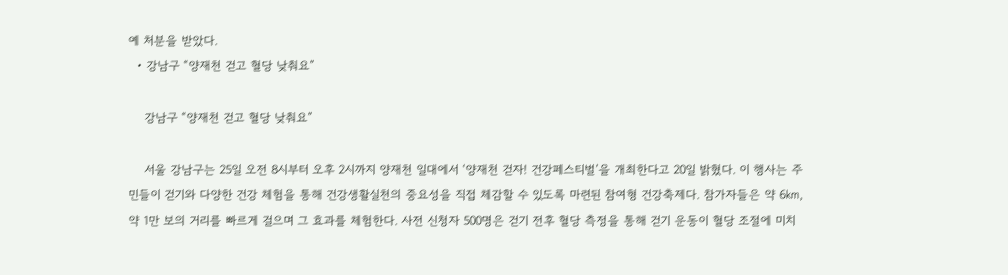예 처분을 받았다.
  • 강남구 “양재천 걷고 혈당 낮춰요”

    강남구 “양재천 걷고 혈당 낮춰요”

    서울 강남구는 25일 오전 8시부터 오후 2시까지 양재천 일대에서 ‘양재천 걷자! 건강페스티벌’을 개최한다고 20일 밝혔다. 이 행사는 주민들이 걷기와 다양한 건강 체험을 통해 건강생활실천의 중요성을 직접 체감할 수 있도록 마련된 참여형 건강축제다. 참가자들은 약 6㎞, 약 1만 보의 거리를 빠르게 걸으며 그 효과를 체험한다. 사전 신청자 500명은 걷기 전후 혈당 측정을 통해 걷기 운동이 혈당 조절에 미치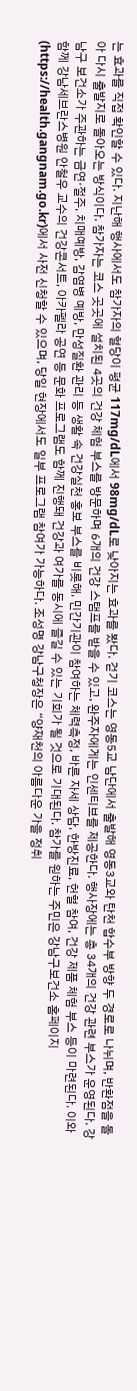는 효과를 직접 확인할 수 있다. 지난해 행사에서도 참가자의 혈당이 평균 117mg/dL에서 98mg/dL로 낮아지는 효과를 봤다. 걷기 코스는 영동5교 남단에서 출발해 영동3교와 탄천 합수부 방향 두 경로로 나뉘며, 반환점을 돌아 다시 출발지로 돌아오는 방식이다. 참가자는 코스 곳곳에 설치된 4곳의 건강 체험 부스를 방문하며 6개의 건강 스탬프를 받을 수 있고, 완주자에게는 인센티브를 제공한다. 행사장에는 총 34개의 건강 관련 부스가 운영된다. 강남구 보건소가 주관하는 금연·절주, 치매예방, 감염병 예방, 만성질환 관리 등 생활 속 건강실천 홍보 부스를 비롯해, 민간기관이 참여하는 체력측정, 바른 자세 상담, 한방진료, 헌혈 참여, 건강 제품 체험 부스 등이 마련된다. 이와 함께 강남세브란스병원 안철우 교수의 건강콘서트, 아카펠라 공연 등 문화 프로그램도 함께 진행돼 건강과 여가를 동시에 즐길 수 있는 기회가 될 것으로 기대된다. 참가를 원하는 주민은 강남구보건소 홈페이지(https://health.gangnam.go.kr)에서 사전 신청할 수 있으며, 당일 현장에서도 일부 프로그램 참여가 가능하다. 조성명 강남구청장은 “양재천의 아름다운 가을 정취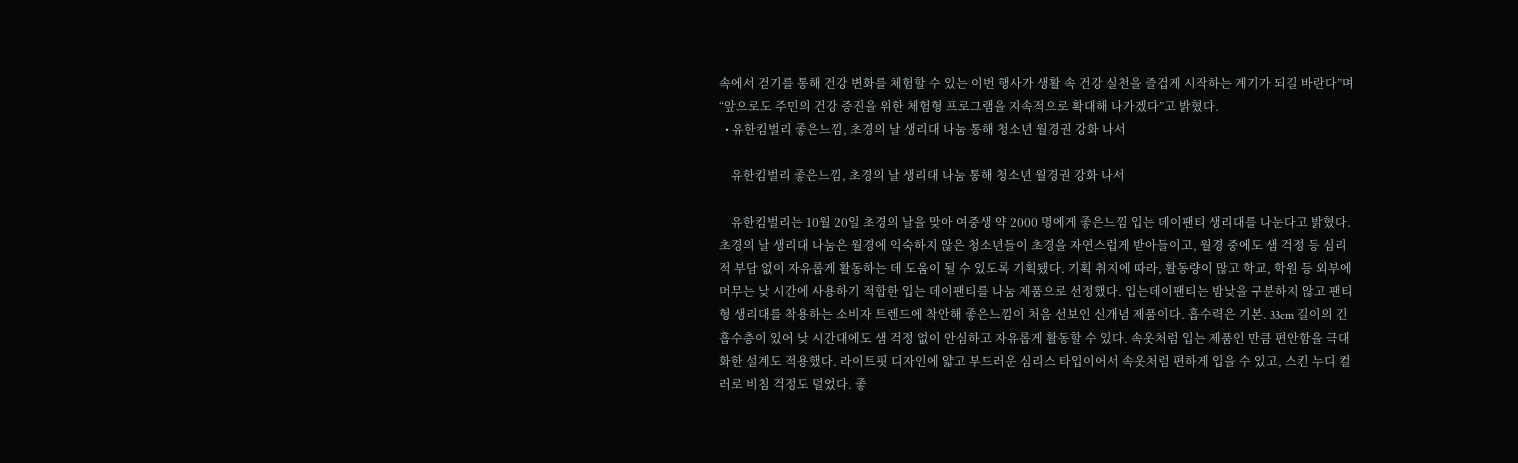속에서 걷기를 통해 건강 변화를 체험할 수 있는 이번 행사가 생활 속 건강 실천을 즐겁게 시작하는 계기가 되길 바란다”며 “앞으로도 주민의 건강 증진을 위한 체험형 프로그램을 지속적으로 확대해 나가겠다”고 밝혔다.
  • 유한킴벌리 좋은느낌, 초경의 날 생리대 나눔 통해 청소년 월경권 강화 나서

    유한킴벌리 좋은느낌, 초경의 날 생리대 나눔 통해 청소년 월경권 강화 나서

    유한킴벌리는 10월 20일 초경의 날을 맞아 여중생 약 2000 명에게 좋은느낌 입는 데이팬티 생리대를 나눈다고 밝혔다. 초경의 날 생리대 나눔은 월경에 익숙하지 않은 청소년들이 초경을 자연스럽게 받아들이고, 월경 중에도 샘 걱정 등 심리적 부담 없이 자유롭게 활동하는 데 도움이 될 수 있도록 기획됐다. 기획 취지에 따라, 활동량이 많고 학교, 학원 등 외부에 머무는 낮 시간에 사용하기 적합한 입는 데이팬티를 나눔 제품으로 선정했다. 입는데이팬티는 밤낮을 구분하지 않고 팬티형 생리대를 착용하는 소비자 트렌드에 착안해 좋은느낌이 처음 선보인 신개념 제품이다. 흡수력은 기본. 33cm 길이의 긴 흡수층이 있어 낮 시간대에도 샘 걱정 없이 안심하고 자유롭게 활동할 수 있다. 속옷처럼 입는 제품인 만큼 편안함을 극대화한 설계도 적용했다. 라이트핏 디자인에 얇고 부드러운 심리스 타입이어서 속옷처럼 편하게 입을 수 있고, 스킨 누디 컬러로 비침 걱정도 덜었다. 좋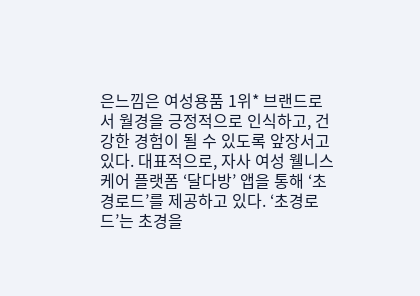은느낌은 여성용품 1위* 브랜드로서 월경을 긍정적으로 인식하고, 건강한 경험이 될 수 있도록 앞장서고 있다. 대표적으로, 자사 여성 웰니스 케어 플랫폼 ‘달다방’ 앱을 통해 ‘초경로드’를 제공하고 있다. ‘초경로드’는 초경을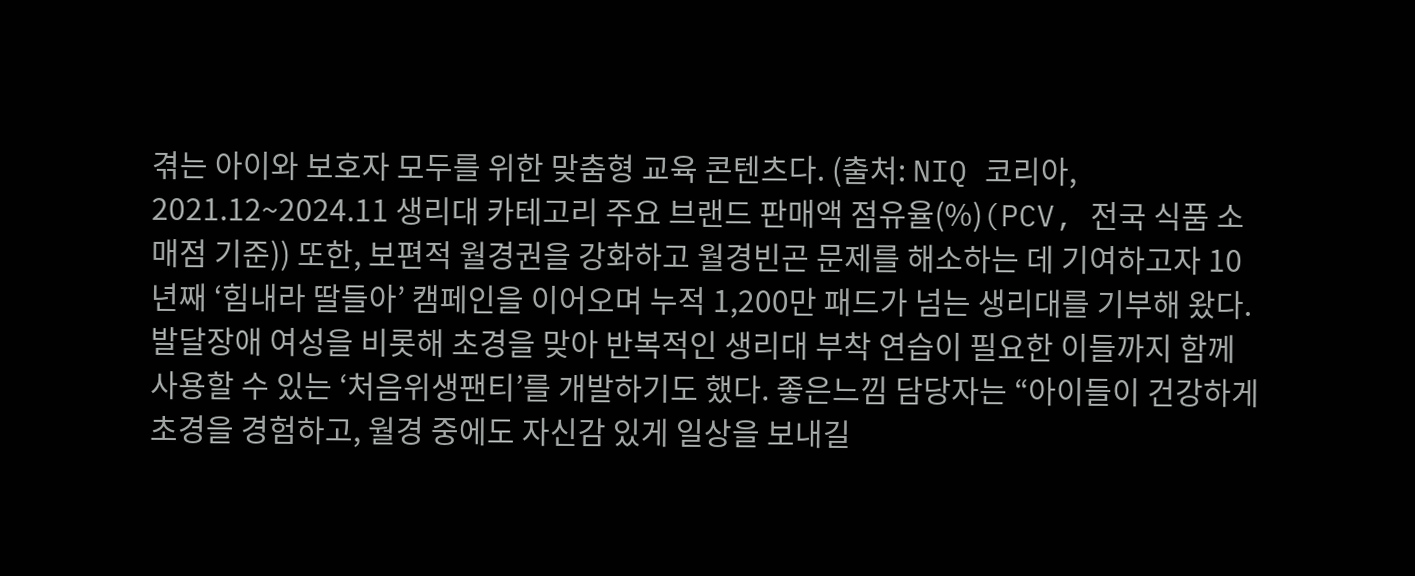겪는 아이와 보호자 모두를 위한 맞춤형 교육 콘텐츠다. (출처: NIQ 코리아, 2021.12~2024.11 생리대 카테고리 주요 브랜드 판매액 점유율(%)(PCV, 전국 식품 소매점 기준)) 또한, 보편적 월경권을 강화하고 월경빈곤 문제를 해소하는 데 기여하고자 10년째 ‘힘내라 딸들아’ 캠페인을 이어오며 누적 1,200만 패드가 넘는 생리대를 기부해 왔다. 발달장애 여성을 비롯해 초경을 맞아 반복적인 생리대 부착 연습이 필요한 이들까지 함께 사용할 수 있는 ‘처음위생팬티’를 개발하기도 했다. 좋은느낌 담당자는 “아이들이 건강하게 초경을 경험하고, 월경 중에도 자신감 있게 일상을 보내길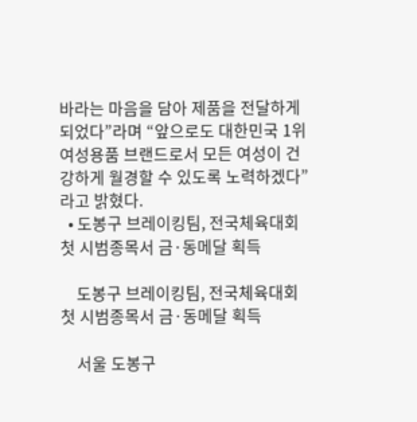바라는 마음을 담아 제품을 전달하게 되었다”라며 “앞으로도 대한민국 1위 여성용품 브랜드로서 모든 여성이 건강하게 월경할 수 있도록 노력하겠다”라고 밝혔다.
  • 도봉구 브레이킹팀, 전국체육대회 첫 시범종목서 금·동메달 획득

    도봉구 브레이킹팀, 전국체육대회 첫 시범종목서 금·동메달 획득

    서울 도봉구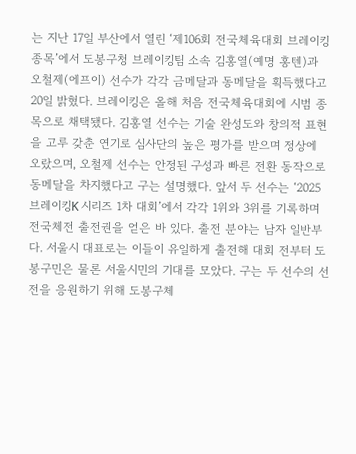는 지난 17일 부산에서 열린 ‘제106회 전국체육대회 브레이킹 종목’에서 도봉구청 브레이킹팀 소속 김홍열(예명 홍텐)과 오철제(에프이) 선수가 각각 금메달과 동메달을 획득했다고 20일 밝혔다. 브레이킹은 올해 처음 전국체육대회에 시범 종목으로 채택됐다. 김홍열 선수는 기술 완성도와 창의적 표현을 고루 갖춘 연기로 심사단의 높은 평가를 받으며 정상에 오랐으며, 오철제 선수는 안정된 구성과 빠른 전환 동작으로 동메달을 차지했다고 구는 설명했다. 앞서 두 선수는 ‘2025 브레이킹K 시리즈 1차 대회’에서 각각 1위와 3위를 기록하며 전국체전 출전권을 얻은 바 있다. 출전 분야는 남자 일반부다. 서울시 대표로는 이들이 유일하게 출전해 대회 전부터 도봉구민은 물론 서울시민의 기대를 모았다. 구는 두 선수의 선전을 응원하기 위해 도봉구체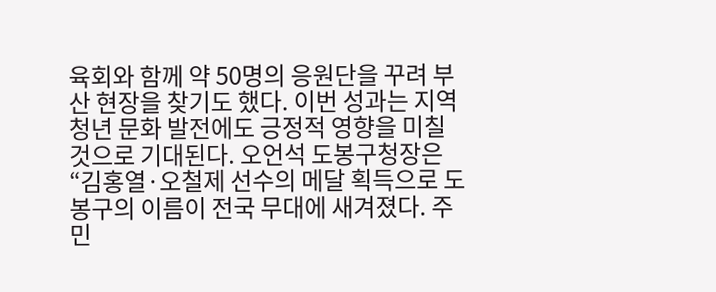육회와 함께 약 50명의 응원단을 꾸려 부산 현장을 찾기도 했다. 이번 성과는 지역 청년 문화 발전에도 긍정적 영향을 미칠 것으로 기대된다. 오언석 도봉구청장은 “김홍열·오철제 선수의 메달 획득으로 도봉구의 이름이 전국 무대에 새겨졌다. 주민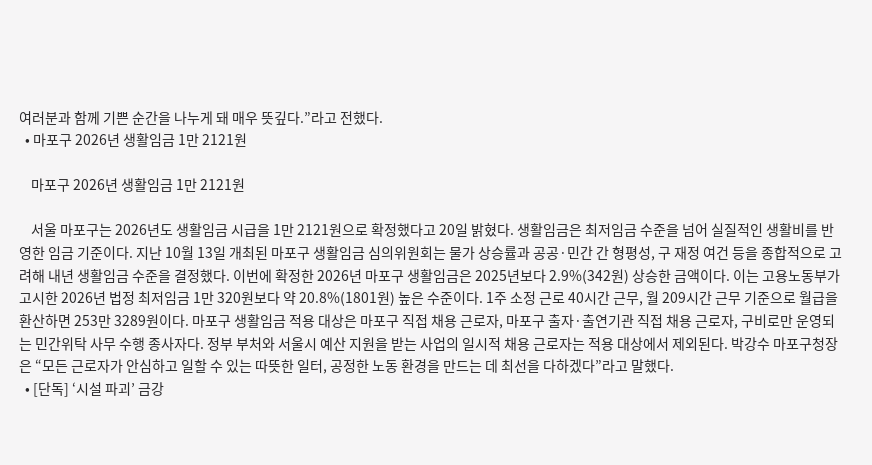여러분과 함께 기쁜 순간을 나누게 돼 매우 뜻깊다.”라고 전했다.
  • 마포구 2026년 생활임금 1만 2121원

    마포구 2026년 생활임금 1만 2121원

    서울 마포구는 2026년도 생활임금 시급을 1만 2121원으로 확정했다고 20일 밝혔다. 생활임금은 최저임금 수준을 넘어 실질적인 생활비를 반영한 임금 기준이다. 지난 10월 13일 개최된 마포구 생활임금 심의위원회는 물가 상승률과 공공·민간 간 형평성, 구 재정 여건 등을 종합적으로 고려해 내년 생활임금 수준을 결정했다. 이번에 확정한 2026년 마포구 생활임금은 2025년보다 2.9%(342원) 상승한 금액이다. 이는 고용노동부가 고시한 2026년 법정 최저임금 1만 320원보다 약 20.8%(1801원) 높은 수준이다. 1주 소정 근로 40시간 근무, 월 209시간 근무 기준으로 월급을 환산하면 253만 3289원이다. 마포구 생활임금 적용 대상은 마포구 직접 채용 근로자, 마포구 출자·출연기관 직접 채용 근로자, 구비로만 운영되는 민간위탁 사무 수행 종사자다. 정부 부처와 서울시 예산 지원을 받는 사업의 일시적 채용 근로자는 적용 대상에서 제외된다. 박강수 마포구청장은 “모든 근로자가 안심하고 일할 수 있는 따뜻한 일터, 공정한 노동 환경을 만드는 데 최선을 다하겠다”라고 말했다.
  • [단독] ‘시설 파괴’ 금강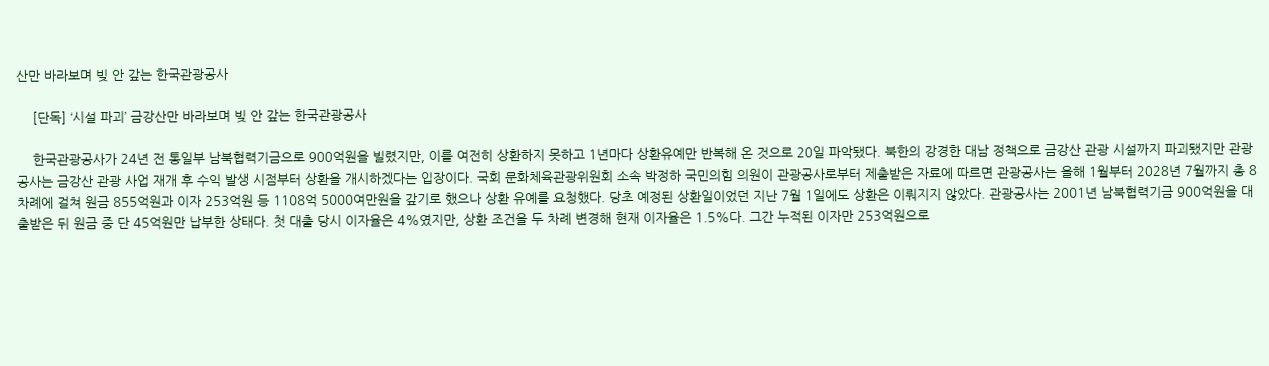산만 바라보며 빚 안 갚는 한국관광공사

    [단독] ‘시설 파괴’ 금강산만 바라보며 빚 안 갚는 한국관광공사

    한국관광공사가 24년 전 통일부 남북협력기금으로 900억원을 빌렸지만, 이를 여전히 상환하지 못하고 1년마다 상환유예만 반복해 온 것으로 20일 파악됐다. 북한의 강경한 대남 정책으로 금강산 관광 시설까지 파괴됐지만 관광공사는 금강산 관광 사업 재개 후 수익 발생 시점부터 상환을 개시하겠다는 입장이다. 국회 문화체육관광위원회 소속 박정하 국민의힘 의원이 관광공사로부터 제출받은 자료에 따르면 관광공사는 올해 1월부터 2028년 7월까지 총 8차례에 걸쳐 원금 855억원과 이자 253억원 등 1108억 5000여만원을 갚기로 했으나 상환 유예를 요청했다. 당초 예정된 상환일이었던 지난 7월 1일에도 상환은 이뤄지지 않았다. 관광공사는 2001년 남북협력기금 900억원을 대출받은 뒤 원금 중 단 45억원만 납부한 상태다. 첫 대출 당시 이자율은 4%였지만, 상환 조건을 두 차례 변경해 현재 이자율은 1.5%다. 그간 누적된 이자만 253억원으로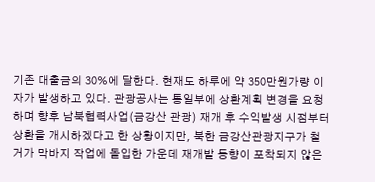기존 대출금의 30%에 달한다. 현재도 하루에 약 350만원가량 이자가 발생하고 있다. 관광공사는 통일부에 상환계획 변경을 요청하며 향후 남북협력사업(금강산 관광) 재개 후 수익발생 시점부터 상환을 개시하겠다고 한 상황이지만, 북한 금강산관광지구가 철거가 막바지 작업에 돌입한 가운데 재개발 동향이 포착되지 않은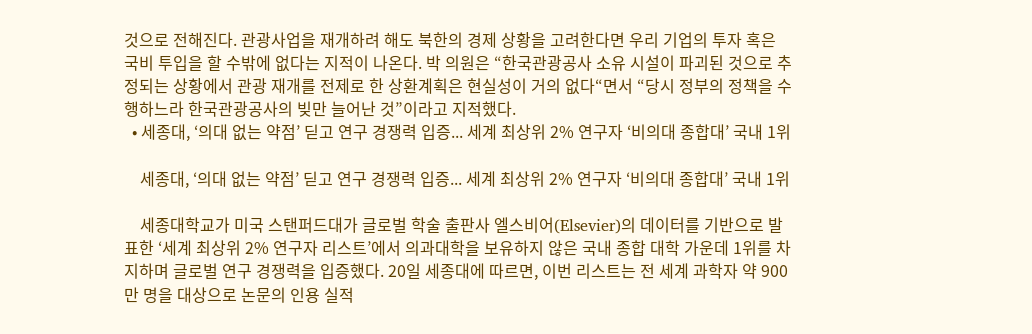것으로 전해진다. 관광사업을 재개하려 해도 북한의 경제 상황을 고려한다면 우리 기업의 투자 혹은 국비 투입을 할 수밖에 없다는 지적이 나온다. 박 의원은 “한국관광공사 소유 시설이 파괴된 것으로 추정되는 상황에서 관광 재개를 전제로 한 상환계획은 현실성이 거의 없다“면서 “당시 정부의 정책을 수행하느라 한국관광공사의 빚만 늘어난 것”이라고 지적했다.
  • 세종대, ‘의대 없는 약점’ 딛고 연구 경쟁력 입증... 세계 최상위 2% 연구자 ‘비의대 종합대’ 국내 1위

    세종대, ‘의대 없는 약점’ 딛고 연구 경쟁력 입증... 세계 최상위 2% 연구자 ‘비의대 종합대’ 국내 1위

    세종대학교가 미국 스탠퍼드대가 글로벌 학술 출판사 엘스비어(Elsevier)의 데이터를 기반으로 발표한 ‘세계 최상위 2% 연구자 리스트’에서 의과대학을 보유하지 않은 국내 종합 대학 가운데 1위를 차지하며 글로벌 연구 경쟁력을 입증했다. 20일 세종대에 따르면, 이번 리스트는 전 세계 과학자 약 900만 명을 대상으로 논문의 인용 실적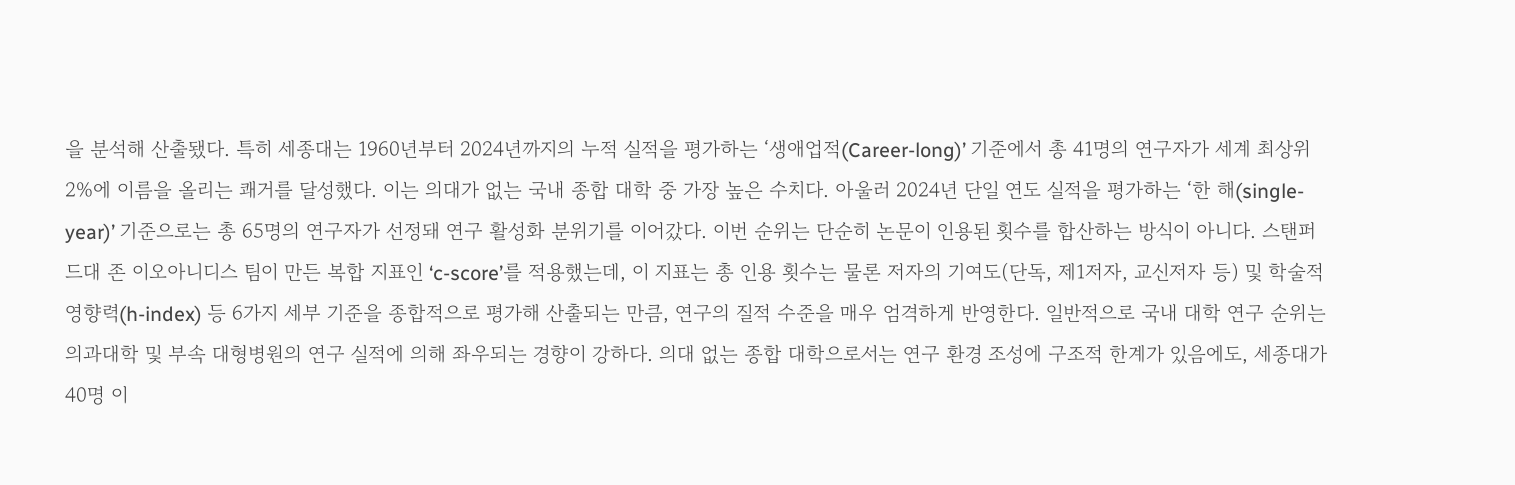을 분석해 산출됐다. 특히 세종대는 1960년부터 2024년까지의 누적 실적을 평가하는 ‘생애업적(Career-long)’ 기준에서 총 41명의 연구자가 세계 최상위 2%에 이름을 올리는 쾌거를 달성했다. 이는 의대가 없는 국내 종합 대학 중 가장 높은 수치다. 아울러 2024년 단일 연도 실적을 평가하는 ‘한 해(single-year)’ 기준으로는 총 65명의 연구자가 선정돼 연구 활성화 분위기를 이어갔다. 이번 순위는 단순히 논문이 인용된 횟수를 합산하는 방식이 아니다. 스탠퍼드대 존 이오아니디스 팀이 만든 복합 지표인 ‘c-score’를 적용했는데, 이 지표는 총 인용 횟수는 물론 저자의 기여도(단독, 제1저자, 교신저자 등) 및 학술적 영향력(h-index) 등 6가지 세부 기준을 종합적으로 평가해 산출되는 만큼, 연구의 질적 수준을 매우 엄격하게 반영한다. 일반적으로 국내 대학 연구 순위는 의과대학 및 부속 대형병원의 연구 실적에 의해 좌우되는 경향이 강하다. 의대 없는 종합 대학으로서는 연구 환경 조성에 구조적 한계가 있음에도, 세종대가 40명 이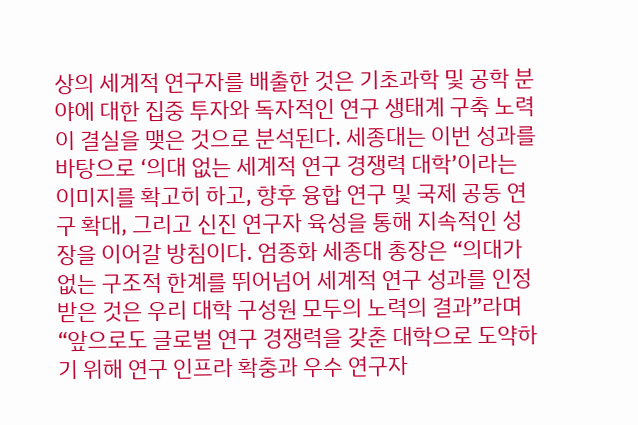상의 세계적 연구자를 배출한 것은 기초과학 및 공학 분야에 대한 집중 투자와 독자적인 연구 생태계 구축 노력이 결실을 맺은 것으로 분석된다. 세종대는 이번 성과를 바탕으로 ‘의대 없는 세계적 연구 경쟁력 대학’이라는 이미지를 확고히 하고, 향후 융합 연구 및 국제 공동 연구 확대, 그리고 신진 연구자 육성을 통해 지속적인 성장을 이어갈 방침이다. 엄종화 세종대 총장은 “의대가 없는 구조적 한계를 뛰어넘어 세계적 연구 성과를 인정받은 것은 우리 대학 구성원 모두의 노력의 결과”라며 “앞으로도 글로벌 연구 경쟁력을 갖춘 대학으로 도약하기 위해 연구 인프라 확충과 우수 연구자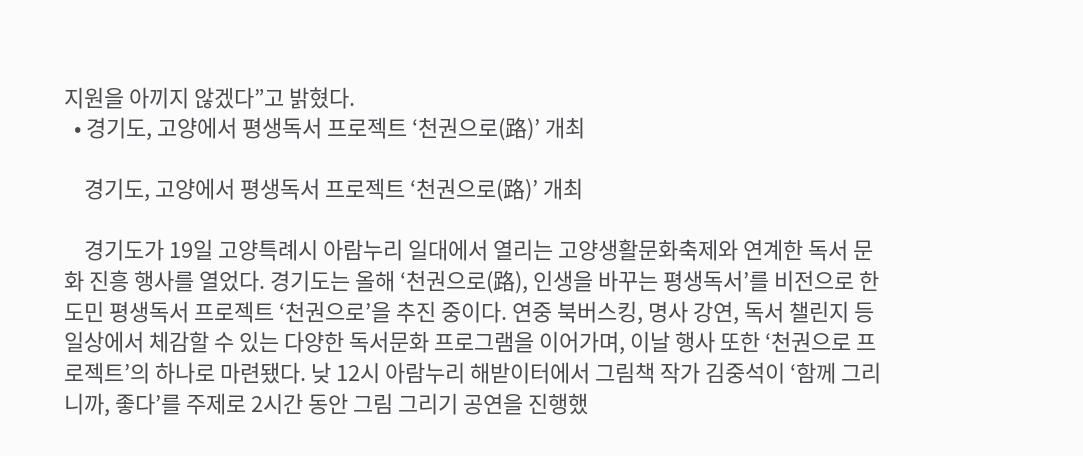지원을 아끼지 않겠다”고 밝혔다.
  • 경기도, 고양에서 평생독서 프로젝트 ‘천권으로(路)’ 개최

    경기도, 고양에서 평생독서 프로젝트 ‘천권으로(路)’ 개최

    경기도가 19일 고양특례시 아람누리 일대에서 열리는 고양생활문화축제와 연계한 독서 문화 진흥 행사를 열었다. 경기도는 올해 ‘천권으로(路), 인생을 바꾸는 평생독서’를 비전으로 한 도민 평생독서 프로젝트 ‘천권으로’을 추진 중이다. 연중 북버스킹, 명사 강연, 독서 챌린지 등 일상에서 체감할 수 있는 다양한 독서문화 프로그램을 이어가며, 이날 행사 또한 ‘천권으로 프로젝트’의 하나로 마련됐다. 낮 12시 아람누리 해받이터에서 그림책 작가 김중석이 ‘함께 그리니까, 좋다’를 주제로 2시간 동안 그림 그리기 공연을 진행했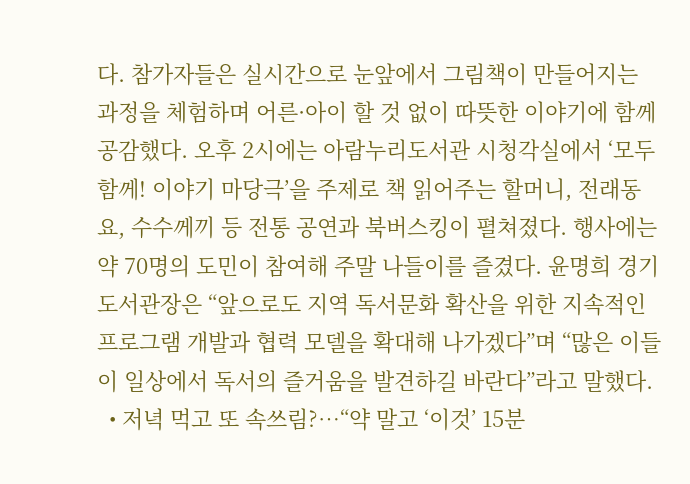다. 참가자들은 실시간으로 눈앞에서 그림책이 만들어지는 과정을 체험하며 어른·아이 할 것 없이 따뜻한 이야기에 함께 공감했다. 오후 2시에는 아람누리도서관 시청각실에서 ‘모두 함께! 이야기 마당극’을 주제로 책 읽어주는 할머니, 전래동요, 수수께끼 등 전통 공연과 북버스킹이 펼쳐졌다. 행사에는 약 70명의 도민이 참여해 주말 나들이를 즐겼다. 윤명희 경기도서관장은 “앞으로도 지역 독서문화 확산을 위한 지속적인 프로그램 개발과 협력 모델을 확대해 나가겠다”며 “많은 이들이 일상에서 독서의 즐거움을 발견하길 바란다”라고 말했다.
  • 저녁 먹고 또 속쓰림?…“약 말고 ‘이것’ 15분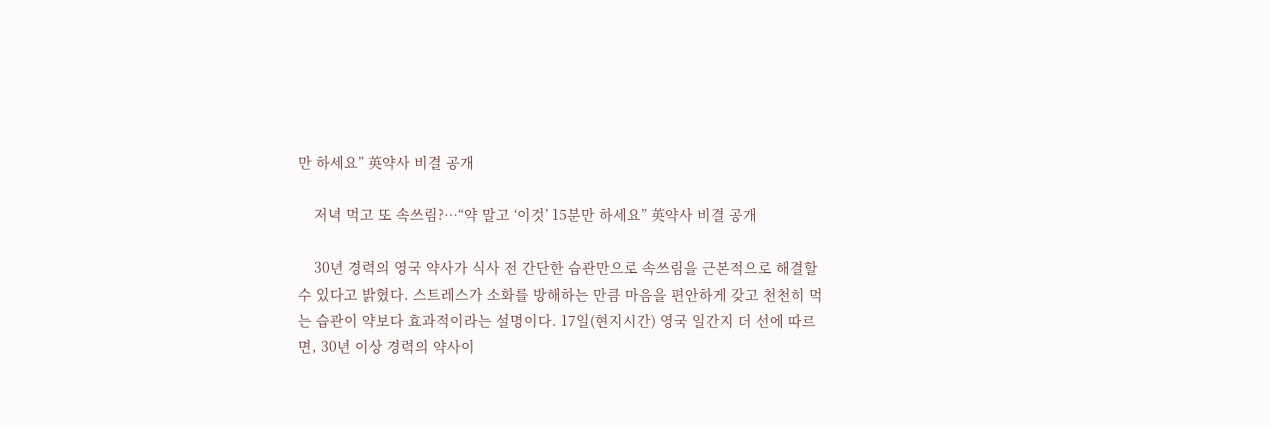만 하세요” 英약사 비결 공개

    저녁 먹고 또 속쓰림?…“약 말고 ‘이것’ 15분만 하세요” 英약사 비결 공개

    30년 경력의 영국 약사가 식사 전 간단한 습관만으로 속쓰림을 근본적으로 해결할 수 있다고 밝혔다. 스트레스가 소화를 방해하는 만큼 마음을 편안하게 갖고 천천히 먹는 습관이 약보다 효과적이라는 설명이다. 17일(현지시간) 영국 일간지 더 선에 따르면, 30년 이상 경력의 약사이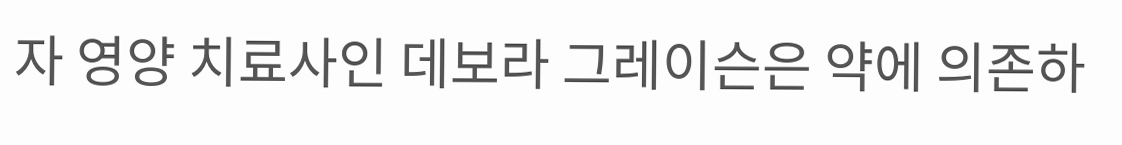자 영양 치료사인 데보라 그레이슨은 약에 의존하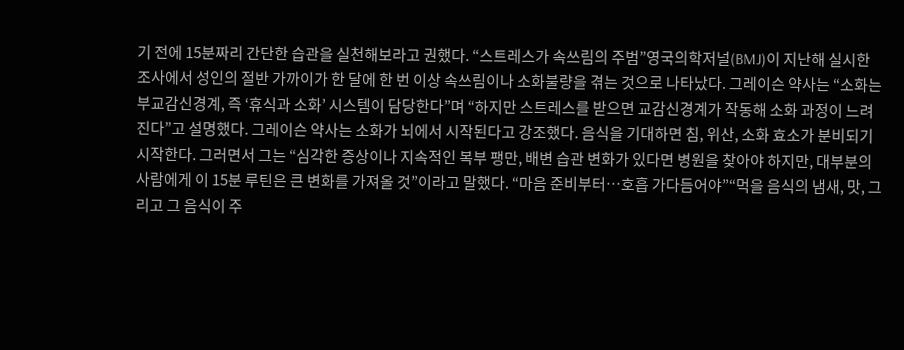기 전에 15분짜리 간단한 습관을 실천해보라고 권했다. “스트레스가 속쓰림의 주범”영국의학저널(BMJ)이 지난해 실시한 조사에서 성인의 절반 가까이가 한 달에 한 번 이상 속쓰림이나 소화불량을 겪는 것으로 나타났다. 그레이슨 약사는 “소화는 부교감신경계, 즉 ‘휴식과 소화’ 시스템이 담당한다”며 “하지만 스트레스를 받으면 교감신경계가 작동해 소화 과정이 느려진다”고 설명했다. 그레이슨 약사는 소화가 뇌에서 시작된다고 강조했다. 음식을 기대하면 침, 위산, 소화 효소가 분비되기 시작한다. 그러면서 그는 “심각한 증상이나 지속적인 복부 팽만, 배변 습관 변화가 있다면 병원을 찾아야 하지만, 대부분의 사람에게 이 15분 루틴은 큰 변화를 가져올 것”이라고 말했다. “마음 준비부터…호흡 가다듬어야”“먹을 음식의 냄새, 맛, 그리고 그 음식이 주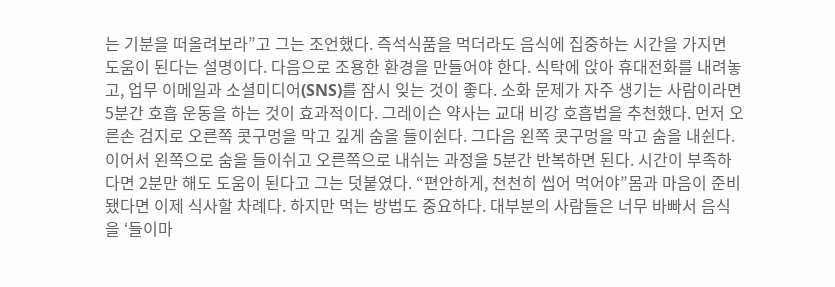는 기분을 떠올려보라”고 그는 조언했다. 즉석식품을 먹더라도 음식에 집중하는 시간을 가지면 도움이 된다는 설명이다. 다음으로 조용한 환경을 만들어야 한다. 식탁에 앉아 휴대전화를 내려놓고, 업무 이메일과 소셜미디어(SNS)를 잠시 잊는 것이 좋다. 소화 문제가 자주 생기는 사람이라면 5분간 호흡 운동을 하는 것이 효과적이다. 그레이슨 약사는 교대 비강 호흡법을 추천했다. 먼저 오른손 검지로 오른쪽 콧구멍을 막고 깊게 숨을 들이쉰다. 그다음 왼쪽 콧구멍을 막고 숨을 내쉰다. 이어서 왼쪽으로 숨을 들이쉬고 오른쪽으로 내쉬는 과정을 5분간 반복하면 된다. 시간이 부족하다면 2분만 해도 도움이 된다고 그는 덧붙였다. “편안하게, 천천히 씹어 먹어야”몸과 마음이 준비됐다면 이제 식사할 차례다. 하지만 먹는 방법도 중요하다. 대부분의 사람들은 너무 바빠서 음식을 ‘들이마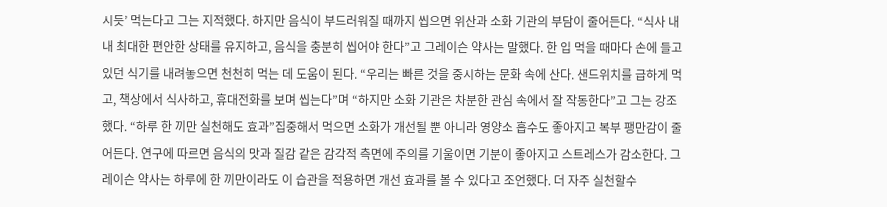시듯’ 먹는다고 그는 지적했다. 하지만 음식이 부드러워질 때까지 씹으면 위산과 소화 기관의 부담이 줄어든다. “식사 내내 최대한 편안한 상태를 유지하고, 음식을 충분히 씹어야 한다”고 그레이슨 약사는 말했다. 한 입 먹을 때마다 손에 들고 있던 식기를 내려놓으면 천천히 먹는 데 도움이 된다. “우리는 빠른 것을 중시하는 문화 속에 산다. 샌드위치를 급하게 먹고, 책상에서 식사하고, 휴대전화를 보며 씹는다”며 “하지만 소화 기관은 차분한 관심 속에서 잘 작동한다”고 그는 강조했다. “하루 한 끼만 실천해도 효과”집중해서 먹으면 소화가 개선될 뿐 아니라 영양소 흡수도 좋아지고 복부 팽만감이 줄어든다. 연구에 따르면 음식의 맛과 질감 같은 감각적 측면에 주의를 기울이면 기분이 좋아지고 스트레스가 감소한다. 그레이슨 약사는 하루에 한 끼만이라도 이 습관을 적용하면 개선 효과를 볼 수 있다고 조언했다. 더 자주 실천할수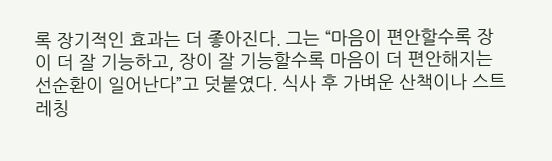록 장기적인 효과는 더 좋아진다. 그는 “마음이 편안할수록 장이 더 잘 기능하고, 장이 잘 기능할수록 마음이 더 편안해지는 선순환이 일어난다”고 덧붙였다. 식사 후 가벼운 산책이나 스트레칭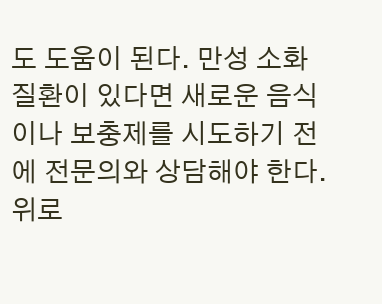도 도움이 된다. 만성 소화 질환이 있다면 새로운 음식이나 보충제를 시도하기 전에 전문의와 상담해야 한다.
위로